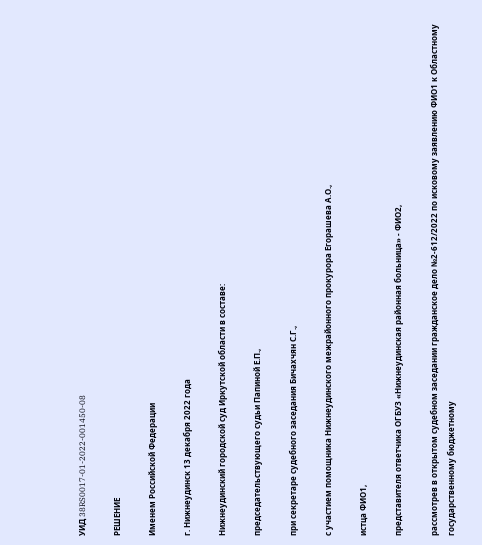УИД 38RS0017-01-2022-001450-08

РЕШЕНИЕ

Именем Российской Федерации

г. Нижнеудинск 13 декабря 2022 года

Нижнеудинский городской суд Иркутской области в составе:

председательствующего судьи Папиной Е.П.,

при секретаре судебного заседания Бичахчян С.Г.,

с участием помощника Нижнеудинского межрайонного прокурора Егорашева А.О.,

истца ФИО1,

представителя ответчика ОГБУЗ «Нижнеудинская районная больница» - ФИО2,

рассмотрев в открытом судебном заседании гражданское дело №2-612/2022 по исковому заявлению ФИО1 к Областному государственному бюджетному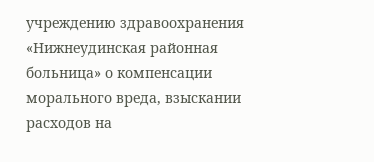учреждению здравоохранения «Нижнеудинская районная больница» о компенсации морального вреда, взыскании расходов на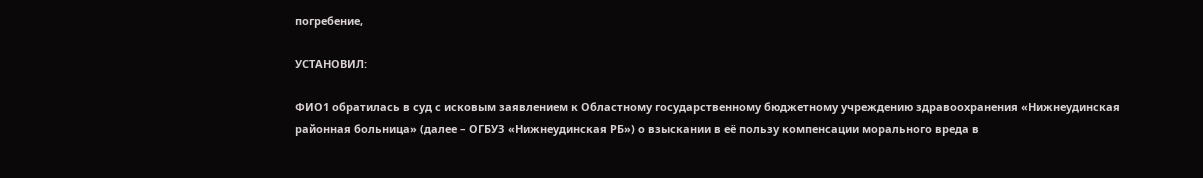погребение,

УСТАНОВИЛ:

ФИО1 обратилась в суд с исковым заявлением к Областному государственному бюджетному учреждению здравоохранения «Нижнеудинская районная больница» (далее – ОГБУЗ «Нижнеудинская РБ») о взыскании в её пользу компенсации морального вреда в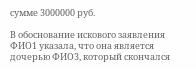сумме 3000000 руб.

В обоснование искового заявления ФИО1 указала, что она является дочерью ФИО3, который скончался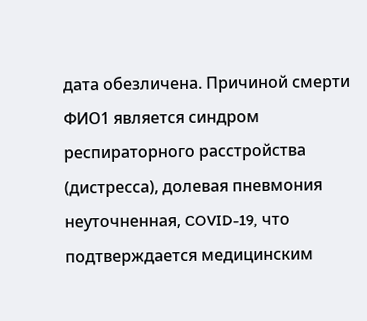дата обезличена. Причиной смерти ФИО1 является синдром респираторного расстройства (дистресса), долевая пневмония неуточненная, COVID-19, что подтверждается медицинским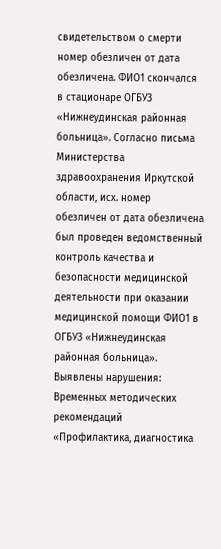свидетельством о смерти номер обезличен от дата обезличена. ФИО1 скончался в стационаре ОГБУЗ «Нижнеудинская районная больница». Согласно письма Министерства здравоохранения Иркутской области, исх. номер обезличен от дата обезличена был проведен ведомственный контроль качества и безопасности медицинской деятельности при оказании медицинской помощи ФИО1 в ОГБУЗ «Нижнеудинская районная больница». Выявлены нарушения: Временных методических рекомендаций «Профилактика, диагностика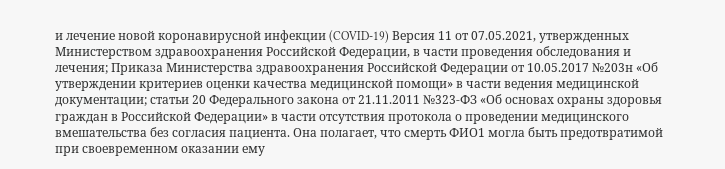и лечение новой коронавирусной инфекции (COVID-19) Версия 11 от 07.05.2021, утвержденных Министерством здравоохранения Российской Федерации, в части проведения обследования и лечения; Приказа Министерства здравоохранения Российской Федерации от 10.05.2017 №203н «Об утверждении критериев оценки качества медицинской помощи» в части ведения медицинской документации; статьи 20 Федерального закона от 21.11.2011 №323-ФЗ «Об основах охраны здоровья граждан в Российской Федерации» в части отсутствия протокола о проведении медицинского вмешательства без согласия пациента. Она полагает, что смерть ФИО1 могла быть предотвратимой при своевременном оказании ему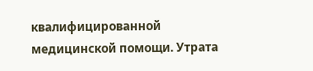квалифицированной медицинской помощи. Утрата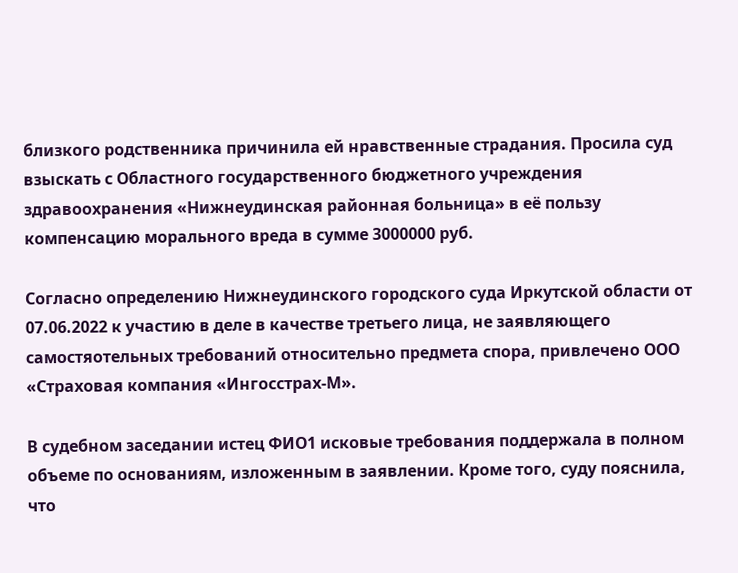близкого родственника причинила ей нравственные страдания. Просила суд взыскать с Областного государственного бюджетного учреждения здравоохранения «Нижнеудинская районная больница» в её пользу компенсацию морального вреда в сумме 3000000 руб.

Согласно определению Нижнеудинского городского суда Иркутской области от 07.06.2022 к участию в деле в качестве третьего лица, не заявляющего самостяотельных требований относительно предмета спора, привлечено ООО «Страховая компания «Ингосстрах-М».

В судебном заседании истец ФИО1 исковые требования поддержала в полном объеме по основаниям, изложенным в заявлении. Кроме того, суду пояснила, что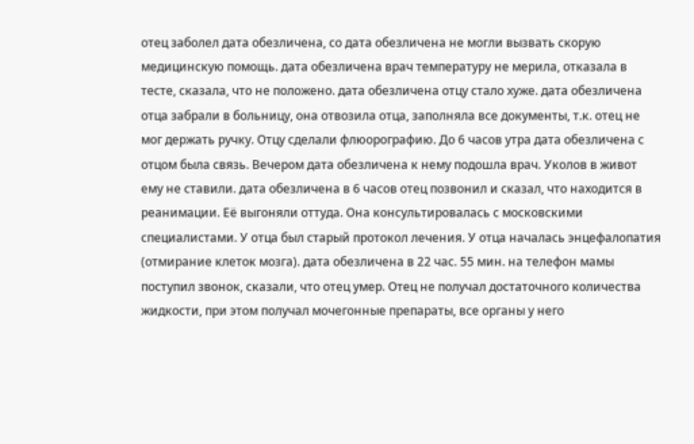отец заболел дата обезличена, со дата обезличена не могли вызвать скорую медицинскую помощь. дата обезличена врач температуру не мерила, отказала в тесте, сказала, что не положено. дата обезличена отцу стало хуже. дата обезличена отца забрали в больницу, она отвозила отца, заполняла все документы, т.к. отец не мог держать ручку. Отцу сделали флюорографию. До 6 часов утра дата обезличена с отцом была связь. Вечером дата обезличена к нему подошла врач. Уколов в живот ему не ставили. дата обезличена в 6 часов отец позвонил и сказал, что находится в реанимации. Её выгоняли оттуда. Она консультировалась с московскими специалистами. У отца был старый протокол лечения. У отца началась энцефалопатия (отмирание клеток мозга). дата обезличена в 22 час. 55 мин. на телефон мамы поступил звонок, сказали, что отец умер. Отец не получал достаточного количества жидкости, при этом получал мочегонные препараты, все органы у него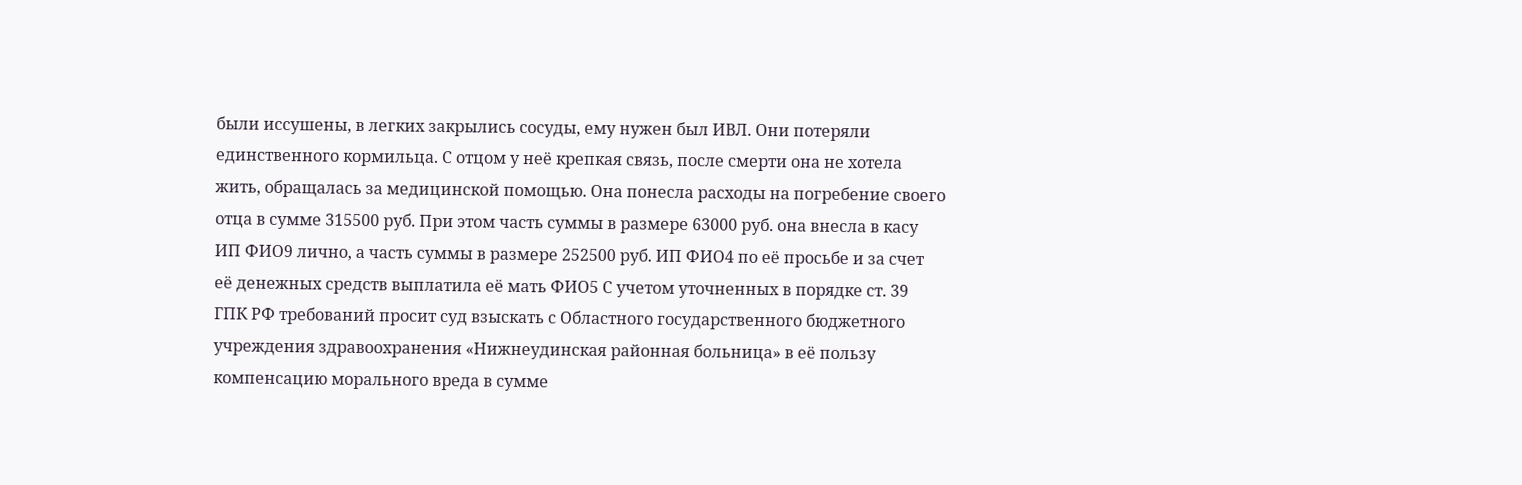были иссушены, в легких закрылись сосуды, ему нужен был ИВЛ. Они потеряли единственного кормильца. С отцом у неё крепкая связь, после смерти она не хотела жить, обращалась за медицинской помощью. Она понесла расходы на погребение своего отца в сумме 315500 руб. При этом часть суммы в размере 63000 руб. она внесла в касу ИП ФИО9 лично, а часть суммы в размере 252500 руб. ИП ФИО4 по её просьбе и за счет её денежных средств выплатила её мать ФИО5 С учетом уточненных в порядке ст. 39 ГПК РФ требований просит суд взыскать с Областного государственного бюджетного учреждения здравоохранения «Нижнеудинская районная больница» в её пользу компенсацию морального вреда в сумме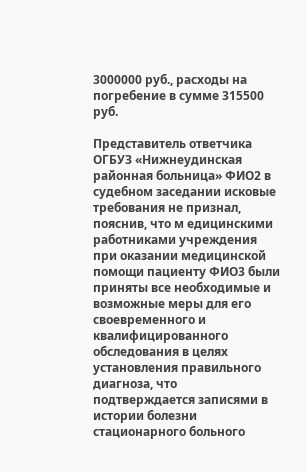3000000 руб., расходы на погребение в сумме 315500 руб.

Представитель ответчика ОГБУЗ «Нижнеудинская районная больница» ФИО2 в судебном заседании исковые требования не признал, пояснив, что м едицинскими работниками учреждения при оказании медицинской помощи пациенту ФИО3 были приняты все необходимые и возможные меры для его своевременного и квалифицированного обследования в целях установления правильного диагноза, что подтверждается записями в истории болезни стационарного больного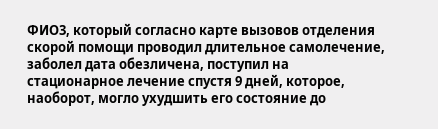ФИО3, который согласно карте вызовов отделения скорой помощи проводил длительное самолечение, заболел дата обезличена, поступил на стационарное лечение спустя 9 дней, которое, наоборот, могло ухудшить его состояние до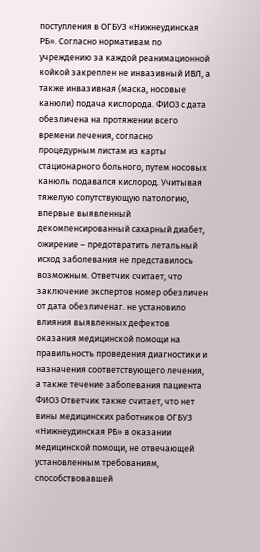поступления в ОГБУЗ «Нижнеудинская РБ». Согласно нормативам по учреждению за каждой реанимационной койкой закреплен не инвазивный ИВЛ, а также инвазивная (маска, носовые канюли) подача кислорода. ФИО3 с дата обезличена на протяжении всего времени лечения, согласно процедурным листам из карты стационарного больного, путем носовых канюль подавался кислород. Учитывая тяжелую сопутствующую патологию, впервые выявленный декомпенсированный сахарный диабет, ожирение – предотвратить летальный исход заболевания не представилось возможным. Ответчик считает, что заключение экспертов номер обезличен от дата обезличенаг. не установило влияния выявленных дефектов оказания медицинской помощи на правильность проведения диагностики и назначения соответствующего лечения, а также течение заболевания пациента ФИО3 Ответчик также считает, что нет вины медицинских работников ОГБУЗ «Нижнеудинская РБ» в оказании медицинской помощи, не отвечающей установленным требованиям, способствовавшей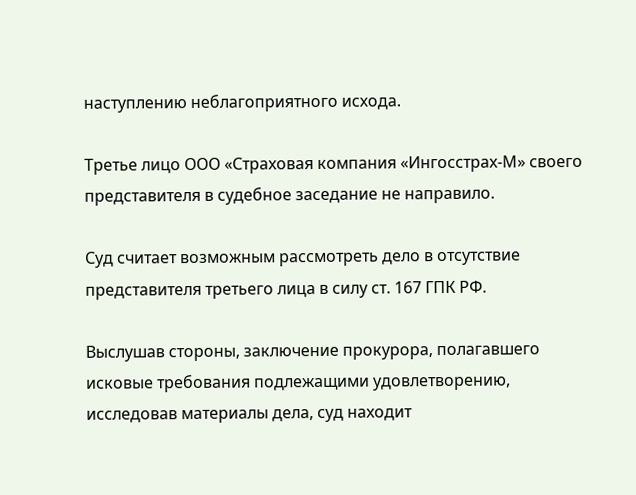наступлению неблагоприятного исхода.

Третье лицо ООО «Страховая компания «Ингосстрах-М» своего представителя в судебное заседание не направило.

Суд считает возможным рассмотреть дело в отсутствие представителя третьего лица в силу ст. 167 ГПК РФ.

Выслушав стороны, заключение прокурора, полагавшего исковые требования подлежащими удовлетворению, исследовав материалы дела, суд находит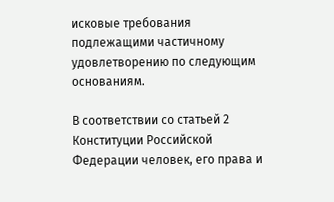исковые требования подлежащими частичному удовлетворению по следующим основаниям.

В соответствии со статьей 2 Конституции Российской Федерации человек, его права и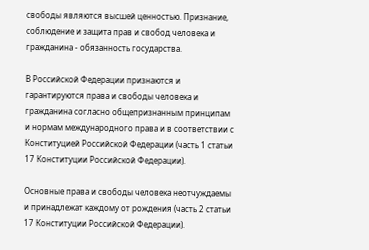свободы являются высшей ценностью. Признание, соблюдение и защита прав и свобод человека и гражданина - обязанность государства.

В Российской Федерации признаются и гарантируются права и свободы человека и гражданина согласно общепризнанным принципам и нормам международного права и в соответствии с Конституцией Российской Федерации (часть 1 статьи 17 Конституции Российской Федерации).

Основные права и свободы человека неотчуждаемы и принадлежат каждому от рождения (часть 2 статьи 17 Конституции Российской Федерации).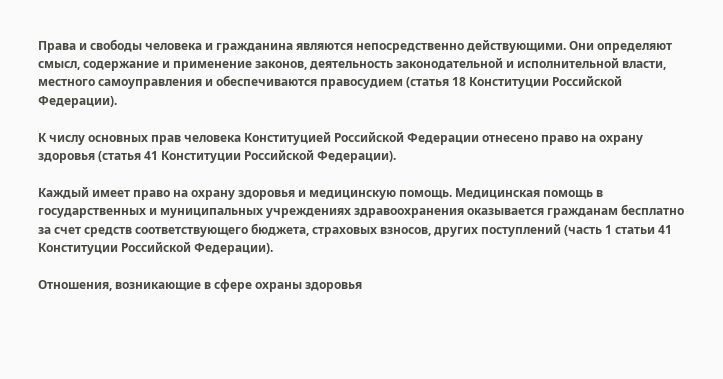Права и свободы человека и гражданина являются непосредственно действующими. Они определяют смысл, содержание и применение законов, деятельность законодательной и исполнительной власти, местного самоуправления и обеспечиваются правосудием (статья 18 Конституции Российской Федерации).

К числу основных прав человека Конституцией Российской Федерации отнесено право на охрану здоровья (статья 41 Конституции Российской Федерации).

Каждый имеет право на охрану здоровья и медицинскую помощь. Медицинская помощь в государственных и муниципальных учреждениях здравоохранения оказывается гражданам бесплатно за счет средств соответствующего бюджета, страховых взносов, других поступлений (часть 1 статьи 41 Конституции Российской Федерации).

Отношения, возникающие в сфере охраны здоровья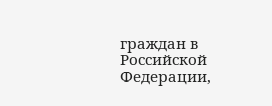граждан в Российской Федерации,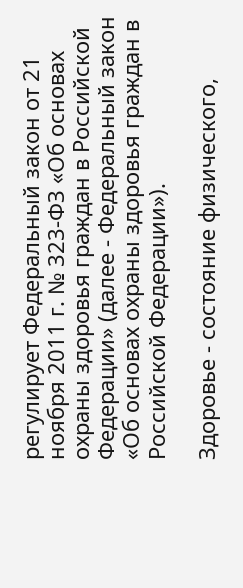регулирует Федеральный закон от 21 ноября 2011 г. № 323-ФЗ «Об основах охраны здоровья граждан в Российской Федерации» (далее - Федеральный закон «Об основах охраны здоровья граждан в Российской Федерации»).

Здоровье - состояние физического,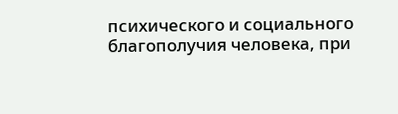психического и социального благополучия человека, при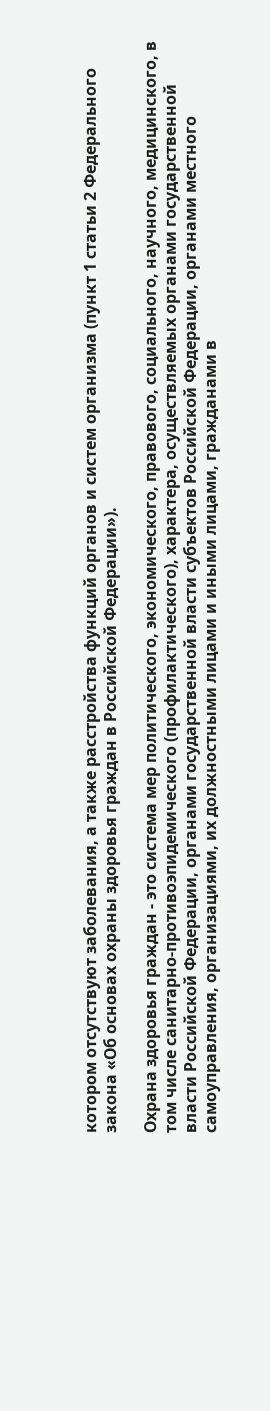котором отсутствуют заболевания, а также расстройства функций органов и систем организма (пункт 1 статьи 2 Федерального закона «Об основах охраны здоровья граждан в Российской Федерации»).

Охрана здоровья граждан - это система мер политического, экономического, правового, социального, научного, медицинского, в том числе санитарно-противоэпидемического (профилактического), характера, осуществляемых органами государственной власти Российской Федерации, органами государственной власти субъектов Российской Федерации, органами местного самоуправления, организациями, их должностными лицами и иными лицами, гражданами в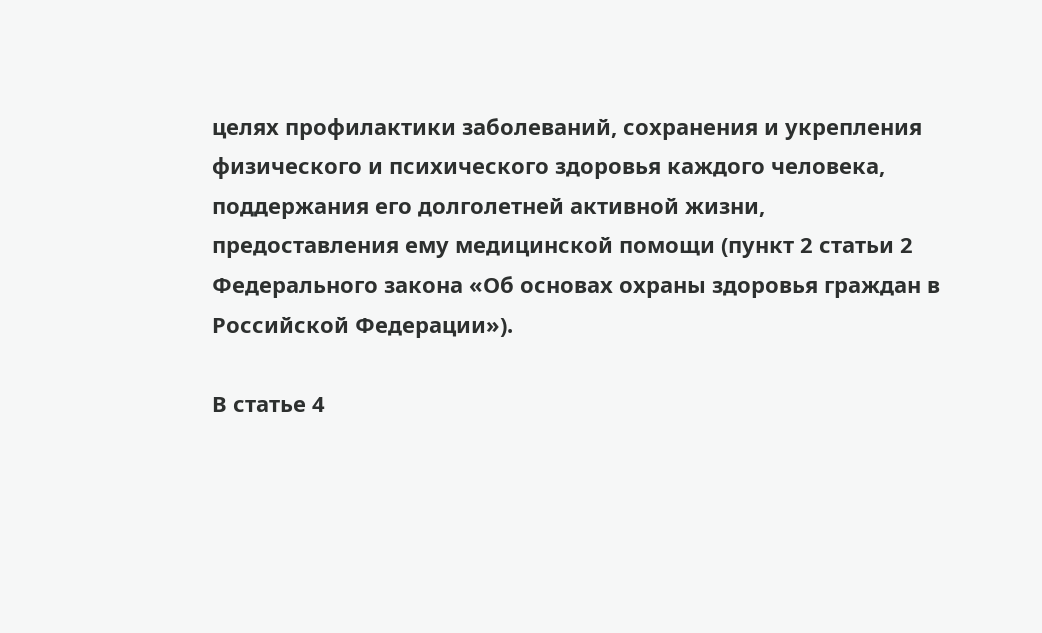целях профилактики заболеваний, сохранения и укрепления физического и психического здоровья каждого человека, поддержания его долголетней активной жизни, предоставления ему медицинской помощи (пункт 2 статьи 2 Федерального закона «Об основах охраны здоровья граждан в Российской Федерации»).

В статье 4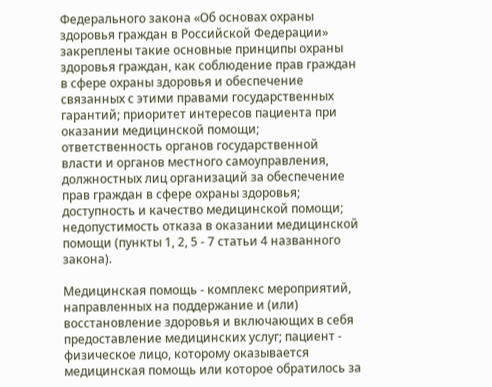Федерального закона «Об основах охраны здоровья граждан в Российской Федерации» закреплены такие основные принципы охраны здоровья граждан, как соблюдение прав граждан в сфере охраны здоровья и обеспечение связанных с этими правами государственных гарантий; приоритет интересов пациента при оказании медицинской помощи; ответственность органов государственной власти и органов местного самоуправления, должностных лиц организаций за обеспечение прав граждан в сфере охраны здоровья; доступность и качество медицинской помощи; недопустимость отказа в оказании медицинской помощи (пункты 1, 2, 5 - 7 статьи 4 названного закона).

Медицинская помощь - комплекс мероприятий, направленных на поддержание и (или) восстановление здоровья и включающих в себя предоставление медицинских услуг; пациент - физическое лицо, которому оказывается медицинская помощь или которое обратилось за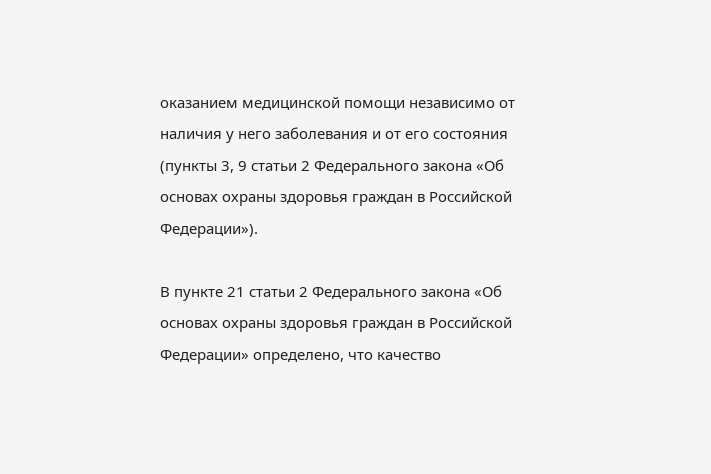оказанием медицинской помощи независимо от наличия у него заболевания и от его состояния (пункты 3, 9 статьи 2 Федерального закона «Об основах охраны здоровья граждан в Российской Федерации»).

В пункте 21 статьи 2 Федерального закона «Об основах охраны здоровья граждан в Российской Федерации» определено, что качество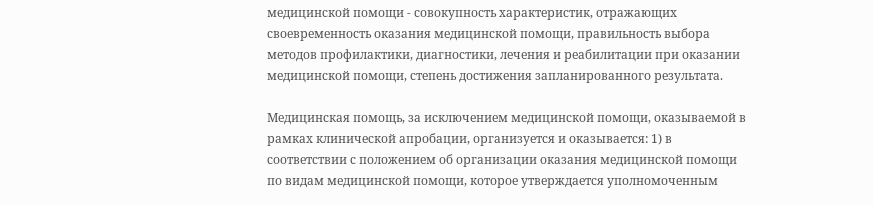медицинской помощи - совокупность характеристик, отражающих своевременность оказания медицинской помощи, правильность выбора методов профилактики, диагностики, лечения и реабилитации при оказании медицинской помощи, степень достижения запланированного результата.

Медицинская помощь, за исключением медицинской помощи, оказываемой в рамках клинической апробации, организуется и оказывается: 1) в соответствии с положением об организации оказания медицинской помощи по видам медицинской помощи, которое утверждается уполномоченным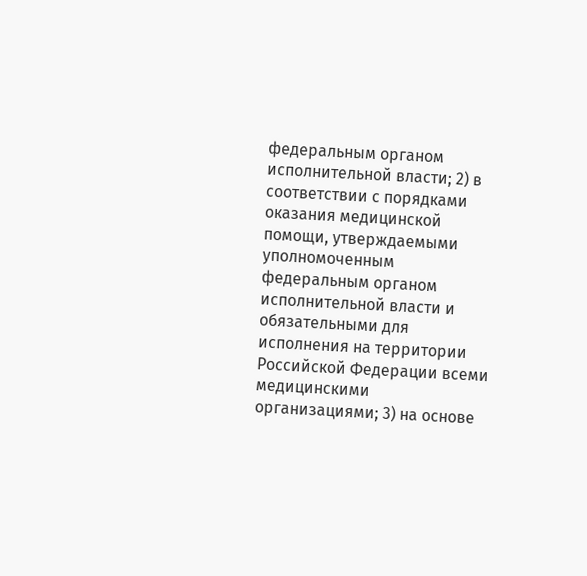федеральным органом исполнительной власти; 2) в соответствии с порядками оказания медицинской помощи, утверждаемыми уполномоченным федеральным органом исполнительной власти и обязательными для исполнения на территории Российской Федерации всеми медицинскими организациями; 3) на основе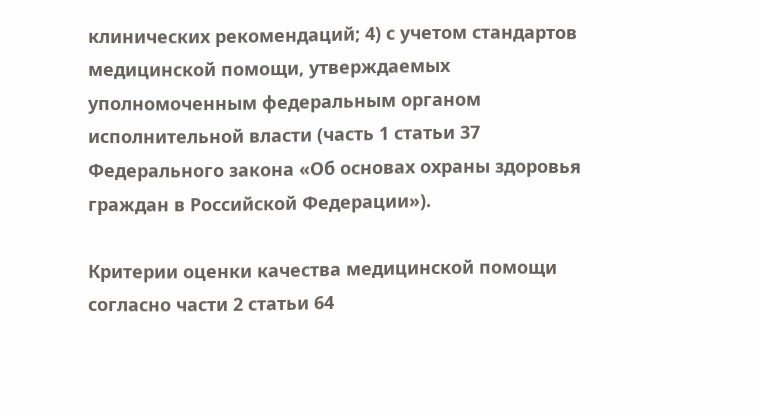клинических рекомендаций; 4) с учетом стандартов медицинской помощи, утверждаемых уполномоченным федеральным органом исполнительной власти (часть 1 статьи 37 Федерального закона «Об основах охраны здоровья граждан в Российской Федерации»).

Критерии оценки качества медицинской помощи согласно части 2 статьи 64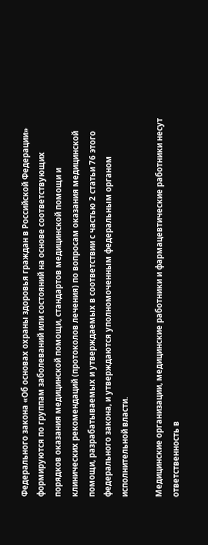Федерального закона «Об основах охраны здоровья граждан в Российской Федерации» формируются по группам заболеваний или состояний на основе соответствующих порядков оказания медицинской помощи, стандартов медицинской помощи и клинических рекомендаций (протоколов лечения) по вопросам оказания медицинской помощи, разрабатываемых и утверждаемых в соответствии с частью 2 статьи 76 этого федерального закона, и утверждаются уполномоченным федеральным органом исполнительной власти.

Медицинские организации, медицинские работники и фармацевтические работники несут ответственность в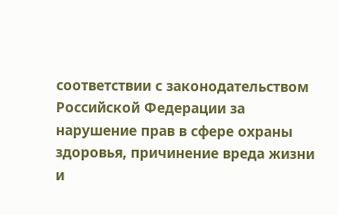соответствии с законодательством Российской Федерации за нарушение прав в сфере охраны здоровья, причинение вреда жизни и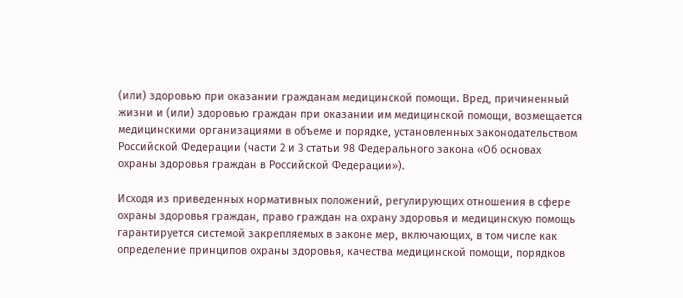(или) здоровью при оказании гражданам медицинской помощи. Вред, причиненный жизни и (или) здоровью граждан при оказании им медицинской помощи, возмещается медицинскими организациями в объеме и порядке, установленных законодательством Российской Федерации (части 2 и 3 статьи 98 Федерального закона «Об основах охраны здоровья граждан в Российской Федерации»).

Исходя из приведенных нормативных положений, регулирующих отношения в сфере охраны здоровья граждан, право граждан на охрану здоровья и медицинскую помощь гарантируется системой закрепляемых в законе мер, включающих, в том числе как определение принципов охраны здоровья, качества медицинской помощи, порядков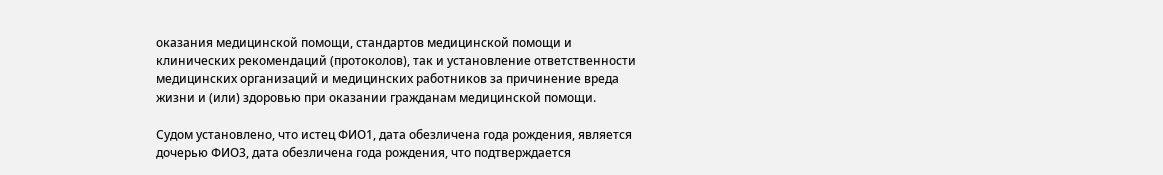оказания медицинской помощи, стандартов медицинской помощи и клинических рекомендаций (протоколов), так и установление ответственности медицинских организаций и медицинских работников за причинение вреда жизни и (или) здоровью при оказании гражданам медицинской помощи.

Судом установлено, что истец ФИО1, дата обезличена года рождения, является дочерью ФИО3, дата обезличена года рождения, что подтверждается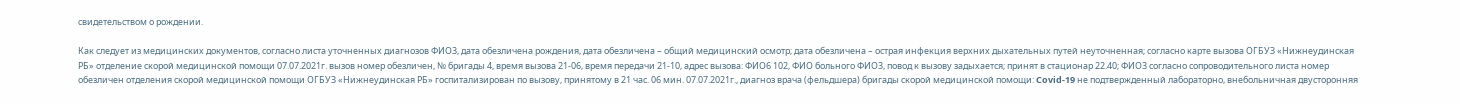свидетельством о рождении.

Как следует из медицинских документов, согласно листа уточненных диагнозов ФИО3, дата обезличена рождения, дата обезличена – общий медицинский осмотр; дата обезличена – острая инфекция верхних дыхательных путей неуточненная; согласно карте вызова ОГБУЗ «Нижнеудинская РБ» отделение скорой медицинской помощи 07.07.2021г. вызов номер обезличен, № бригады 4, время вызова 21-06, время передачи 21-10, адрес вызова: ФИО6 102, ФИО больного ФИО3, повод к вызову задыхается; принят в стационар 22.40; ФИО3 согласно сопроводительного листа номер обезличен отделения скорой медицинской помощи ОГБУЗ «Нижнеудинская РБ» госпитализирован по вызову, принятому в 21 час. 06 мин. 07.07.2021г., диагноз врача (фельдшера) бригады скорой медицинской помощи: Covid-19 не подтвержденный лабораторно, внебольничная двусторонняя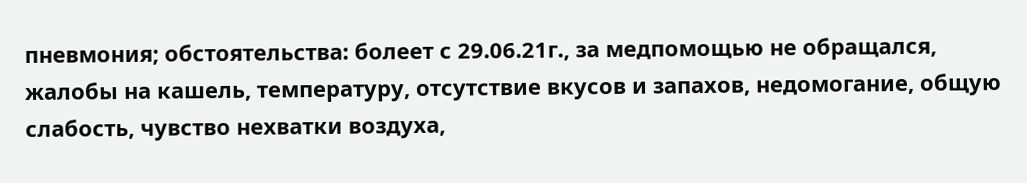пневмония; обстоятельства: болеет с 29.06.21г., за медпомощью не обращался, жалобы на кашель, температуру, отсутствие вкусов и запахов, недомогание, общую слабость, чувство нехватки воздуха,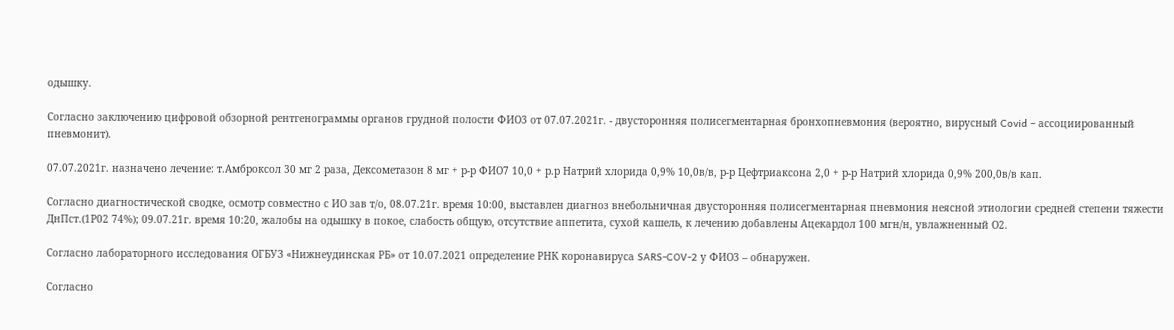одышку.

Согласно заключению цифровой обзорной рентгенограммы органов грудной полости ФИО3 от 07.07.2021г. - двусторонняя полисегментарная бронхопневмония (вероятно, вирусный Covid – ассоциированный пневмонит).

07.07.2021г. назначено лечение: т.Амброксол 30 мг 2 раза, Дексометазон 8 мг + р-р ФИО7 10,0 + р.р Натрий хлорида 0,9% 10,0в/в, р-р Цефтриаксона 2,0 + р-р Натрий хлорида 0,9% 200,0в/в кап.

Согласно диагностической сводке, осмотр совместно с ИО зав т/о, 08.07.21г. время 10:00, выставлен диагноз внебольничная двусторонняя полисегментарная пневмония неясной этиологии средней степени тяжести ДнПст.(1Р02 74%); 09.07.21г. время 10:20, жалобы на одышку в покое, слабость общую, отсутствие аппетита, сухой кашель, к лечению добавлены Ацекардол 100 мгн/н, увлажненный О2.

Согласно лабораторного исследования ОГБУЗ «Нижнеудинская РБ» от 10.07.2021 определение РНК коронавируса SARS-COV-2 у ФИО3 – обнаружен.

Согласно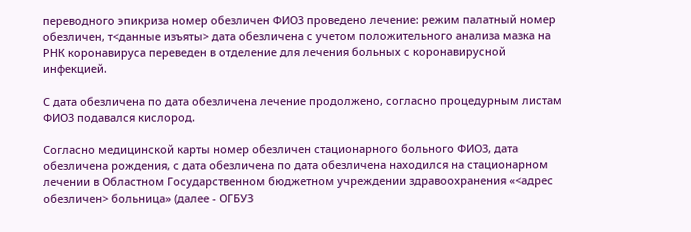переводного эпикриза номер обезличен ФИО3 проведено лечение: режим палатный номер обезличен, т<данные изъяты> дата обезличена с учетом положительного анализа мазка на РНК коронавируса переведен в отделение для лечения больных с коронавирусной инфекцией.

С дата обезличена по дата обезличена лечение продолжено, согласно процедурным листам ФИО3 подавался кислород.

Согласно медицинской карты номер обезличен стационарного больного ФИО3, дата обезличена рождения, с дата обезличена по дата обезличена находился на стационарном лечении в Областном Государственном бюджетном учреждении здравоохранения «<адрес обезличен> больница» (далее - ОГБУЗ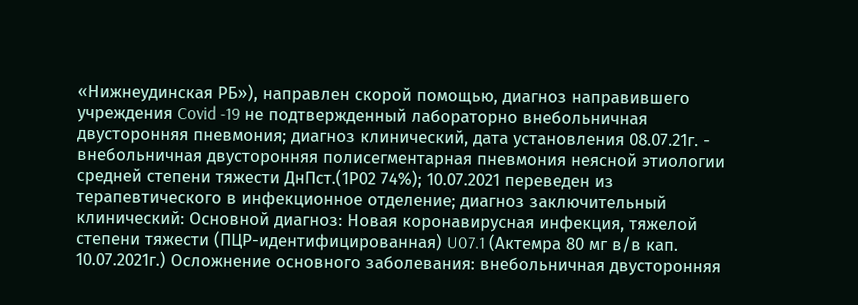«Нижнеудинская РБ»), направлен скорой помощью, диагноз направившего учреждения Covid -19 не подтвержденный лабораторно внебольничная двусторонняя пневмония; диагноз клинический, дата установления 08.07.21г. - внебольничная двусторонняя полисегментарная пневмония неясной этиологии средней степени тяжести ДнПст.(1Р02 74%); 10.07.2021 переведен из терапевтического в инфекционное отделение; диагноз заключительный клинический: Основной диагноз: Новая коронавирусная инфекция, тяжелой степени тяжести (ПЦР-идентифицированная) U07.1 (Актемра 80 мг в/в кап. 10.07.2021г.) Осложнение основного заболевания: внебольничная двусторонняя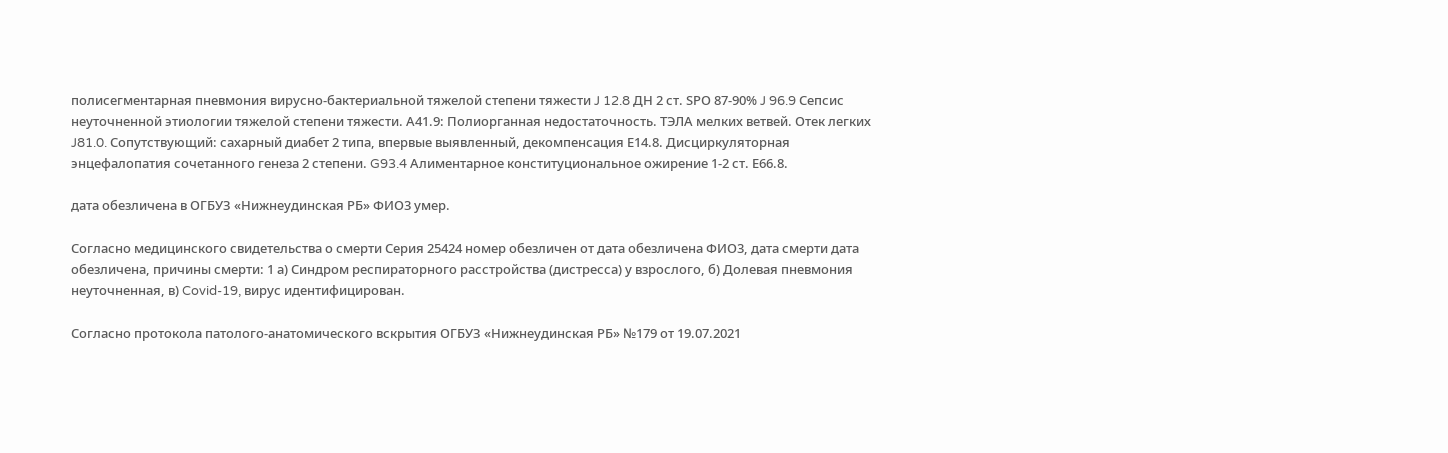полисегментарная пневмония вирусно-бактериальной тяжелой степени тяжести J 12.8 ДН 2 ст. SРО 87-90% J 96.9 Сепсис неуточненной этиологии тяжелой степени тяжести. А41.9: Полиорганная недостаточность. ТЭЛА мелких ветвей. Отек легких J81.0. Сопутствующий: сахарный диабет 2 типа, впервые выявленный, декомпенсация Е14.8. Дисциркуляторная энцефалопатия сочетанного генеза 2 степени. G93.4 Алиментарное конституциональное ожирение 1-2 ст. Е66.8.

дата обезличена в ОГБУЗ «Нижнеудинская РБ» ФИО3 умер.

Согласно медицинского свидетельства о смерти Серия 25424 номер обезличен от дата обезличена ФИО3, дата смерти дата обезличена, причины смерти: 1 а) Синдром респираторного расстройства (дистресса) у взрослого, б) Долевая пневмония неуточненная, в) Covid-19, вирус идентифицирован.

Согласно протокола патолого-анатомического вскрытия ОГБУЗ «Нижнеудинская РБ» №179 от 19.07.2021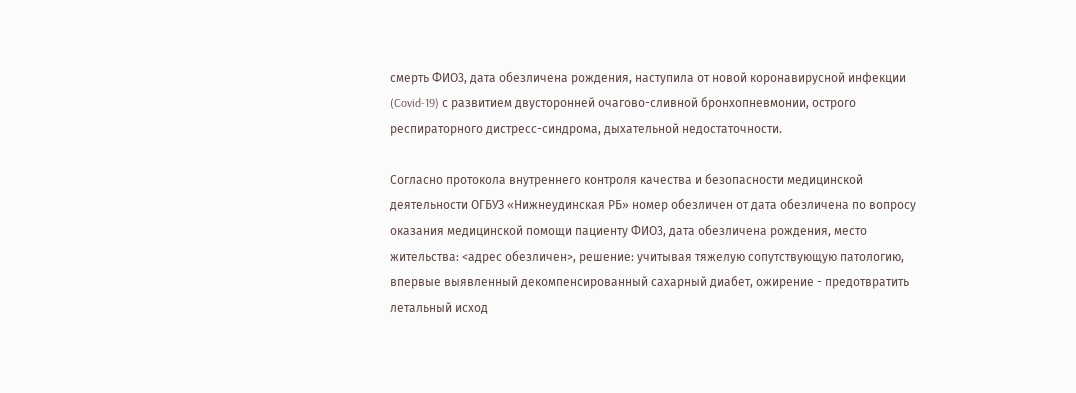смерть ФИО3, дата обезличена рождения, наступила от новой коронавирусной инфекции (Covid-19) с развитием двусторонней очагово-сливной бронхопневмонии, острого респираторного дистресс-синдрома, дыхательной недостаточности.

Согласно протокола внутреннего контроля качества и безопасности медицинской деятельности ОГБУЗ «Нижнеудинская РБ» номер обезличен от дата обезличена по вопросу оказания медицинской помощи пациенту ФИО3, дата обезличена рождения, место жительства: <адрес обезличен>, решение: учитывая тяжелую сопутствующую патологию, впервые выявленный декомпенсированный сахарный диабет, ожирение - предотвратить летальный исход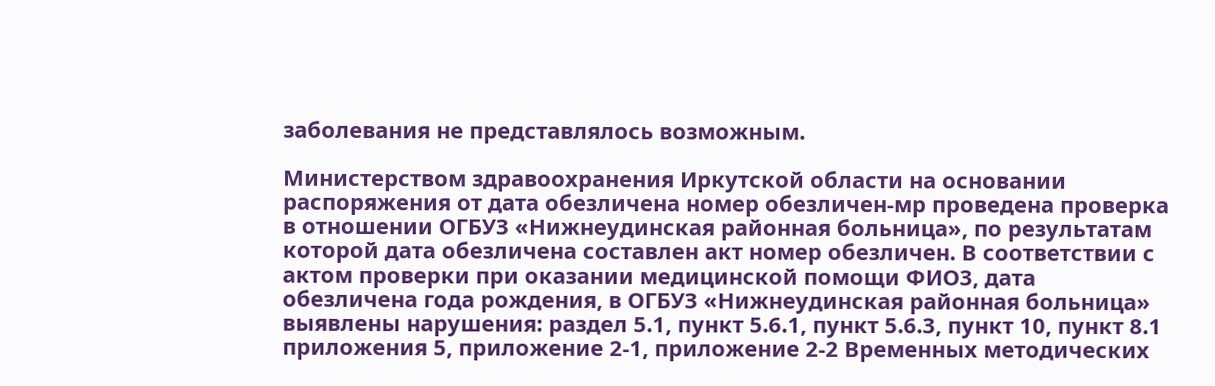заболевания не представлялось возможным.

Министерством здравоохранения Иркутской области на основании распоряжения от дата обезличена номер обезличен-мр проведена проверка в отношении ОГБУЗ «Нижнеудинская районная больница», по результатам которой дата обезличена составлен акт номер обезличен. В соответствии с актом проверки при оказании медицинской помощи ФИО3, дата обезличена года рождения, в ОГБУЗ «Нижнеудинская районная больница» выявлены нарушения: раздел 5.1, пункт 5.6.1, пункт 5.6.3, пункт 10, пункт 8.1 приложения 5, приложение 2-1, приложение 2-2 Временных методических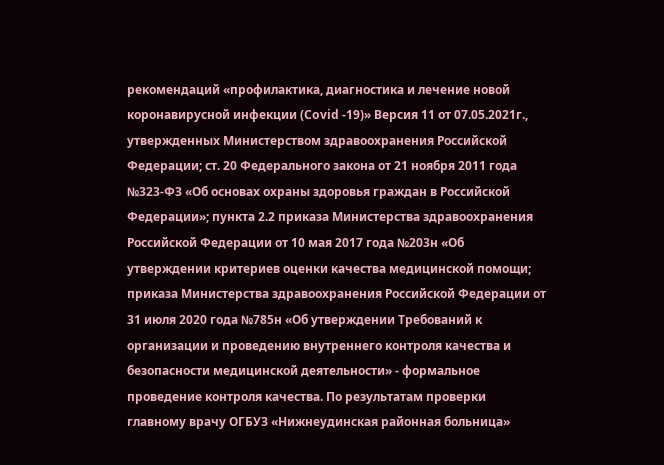рекомендаций «профилактика, диагностика и лечение новой коронавирусной инфекции (Covid -19)» Версия 11 от 07.05.2021г., утвержденных Министерством здравоохранения Российской Федерации; ст. 20 Федерального закона от 21 ноября 2011 года №323-ФЗ «Об основах охраны здоровья граждан в Российской Федерации»; пункта 2.2 приказа Министерства здравоохранения Российской Федерации от 10 мая 2017 года №203н «Об утверждении критериев оценки качества медицинской помощи; приказа Министерства здравоохранения Российской Федерации от 31 июля 2020 года №785н «Об утверждении Требований к организации и проведению внутреннего контроля качества и безопасности медицинской деятельности» - формальное проведение контроля качества. По результатам проверки главному врачу ОГБУЗ «Нижнеудинская районная больница»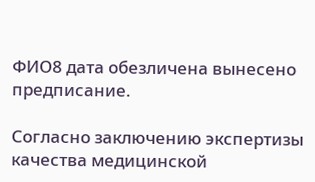ФИО8 дата обезличена вынесено предписание.

Согласно заключению экспертизы качества медицинской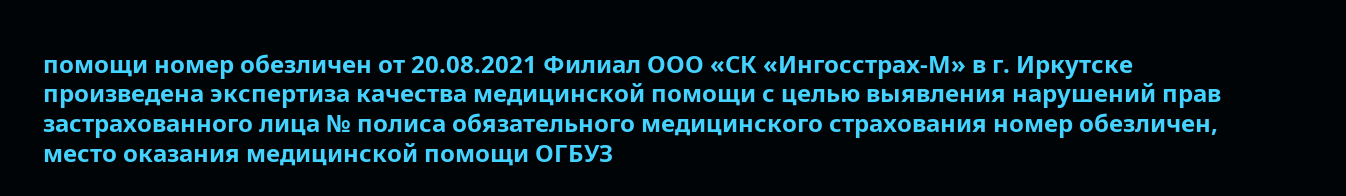помощи номер обезличен от 20.08.2021 Филиал ООО «СК «Ингосстрах-М» в г. Иркутске произведена экспертиза качества медицинской помощи с целью выявления нарушений прав застрахованного лица № полиса обязательного медицинского страхования номер обезличен, место оказания медицинской помощи ОГБУЗ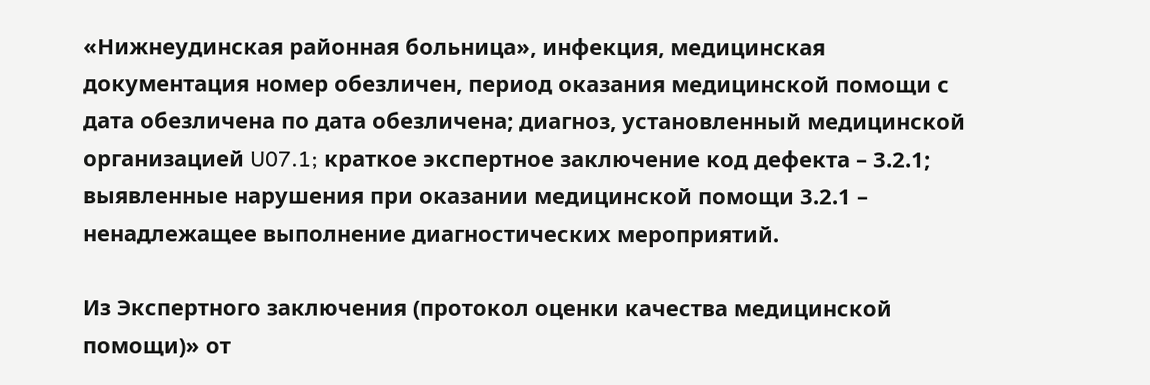«Нижнеудинская районная больница», инфекция, медицинская документация номер обезличен, период оказания медицинской помощи с дата обезличена по дата обезличена; диагноз, установленный медицинской организацией U07.1; краткое экспертное заключение код дефекта – 3.2.1; выявленные нарушения при оказании медицинской помощи 3.2.1 – ненадлежащее выполнение диагностических мероприятий.

Из Экспертного заключения (протокол оценки качества медицинской помощи)» от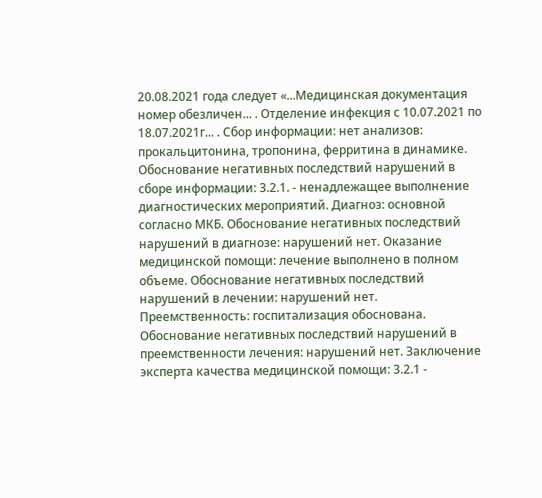20.08.2021 года следует «...Медицинская документация номер обезличен... . Отделение инфекция с 10.07.2021 по 18.07.2021г... . Сбор информации: нет анализов: прокальцитонина, тропонина, ферритина в динамике. Обоснование негативных последствий нарушений в сборе информации: 3.2.1. - ненадлежащее выполнение диагностических мероприятий. Диагноз: основной согласно МКБ. Обоснование негативных последствий нарушений в диагнозе: нарушений нет. Оказание медицинской помощи: лечение выполнено в полном объеме. Обоснование негативных последствий нарушений в лечении: нарушений нет. Преемственность: госпитализация обоснована. Обоснование негативных последствий нарушений в преемственности лечения: нарушений нет. Заключение эксперта качества медицинской помощи: 3.2.1 -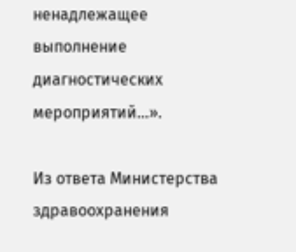ненадлежащее выполнение диагностических мероприятий...».

Из ответа Министерства здравоохранения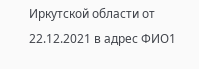Иркутской области от 22.12.2021 в адрес ФИО1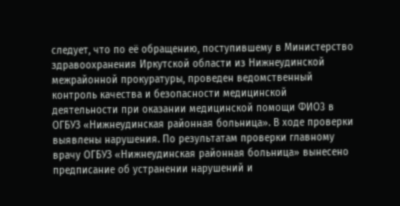следует, что по её обращению, поступившему в Министерство здравоохранения Иркутской области из Нижнеудинской межрайонной прокуратуры, проведен ведомственный контроль качества и безопасности медицинской деятельности при оказании медицинской помощи ФИО3 в ОГБУЗ «Нижнеудинская районная больница». В ходе проверки выявлены нарушения. По результатам проверки главному врачу ОГБУЗ «Нижнеудинская районная больница» вынесено предписание об устранении нарушений и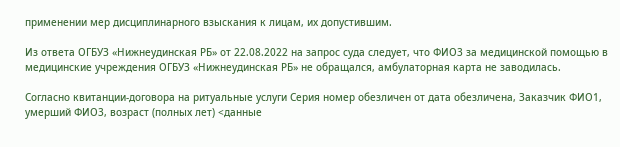применении мер дисциплинарного взыскания к лицам, их допустившим.

Из ответа ОГБУЗ «Нижнеудинская РБ» от 22.08.2022 на запрос суда следует, что ФИО3 за медицинской помощью в медицинские учреждения ОГБУЗ «Нижнеудинская РБ» не обращался, амбулаторная карта не заводилась.

Согласно квитанции-договора на ритуальные услуги Серия номер обезличен от дата обезличена, Заказчик ФИО1, умерший ФИО3, возраст (полных лет) <данные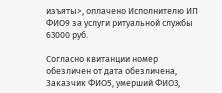изъяты>, оплачено Исполнителю ИП ФИО9 за услуги ритуальной службы 63000 руб.

Согласно квитанции номер обезличен от дата обезличена, Заказчик ФИО5, умерший ФИО3,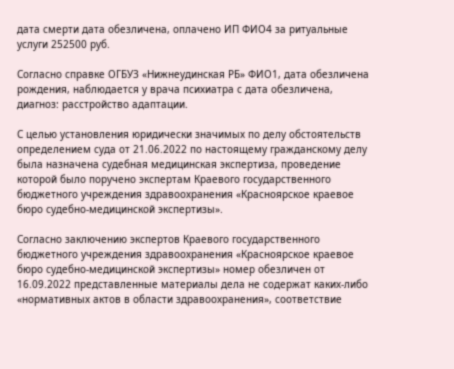дата смерти дата обезличена, оплачено ИП ФИО4 за ритуальные услуги 252500 руб.

Согласно справке ОГБУЗ «Нижнеудинская РБ» ФИО1, дата обезличена рождения, наблюдается у врача психиатра с дата обезличена, диагноз: расстройство адаптации.

С целью установления юридически значимых по делу обстоятельств определением суда от 21.06.2022 по настоящему гражданскому делу была назначена судебная медицинская экспертиза, проведение которой было поручено экспертам Краевого государственного бюджетного учреждения здравоохранения «Красноярское краевое бюро судебно-медицинской экспертизы».

Согласно заключению экспертов Краевого государственного бюджетного учреждения здравоохранения «Красноярское краевое бюро судебно-медицинской экспертизы» номер обезличен от 16.09.2022 представленные материалы дела не содержат каких-либо «нормативных актов в области здравоохранения», соответствие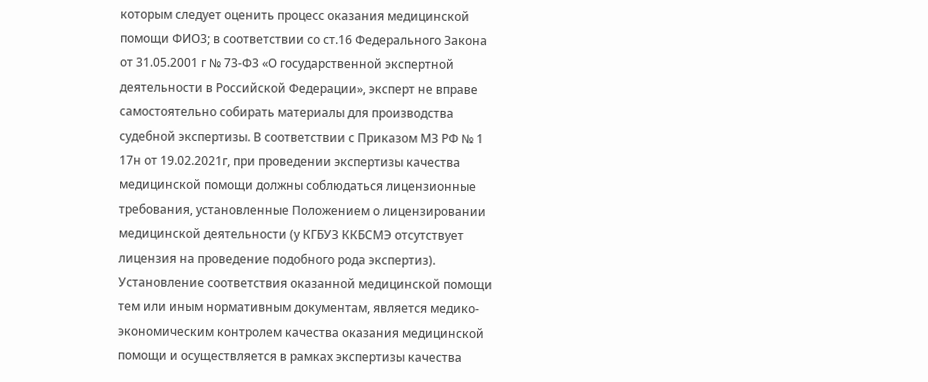которым следует оценить процесс оказания медицинской помощи ФИО3; в соответствии со ст.16 Федерального Закона от 31.05.2001 г № 73-Ф3 «О государственной экспертной деятельности в Российской Федерации», эксперт не вправе самостоятельно собирать материалы для производства судебной экспертизы. В соответствии с Приказом МЗ РФ № 1 17н от 19.02.2021г, при проведении экспертизы качества медицинской помощи должны соблюдаться лицензионные требования, установленные Положением о лицензировании медицинской деятельности (у КГБУЗ ККБСМЭ отсутствует лицензия на проведение подобного рода экспертиз). Установление соответствия оказанной медицинской помощи тем или иным нормативным документам, является медико-экономическим контролем качества оказания медицинской помощи и осуществляется в рамках экспертизы качества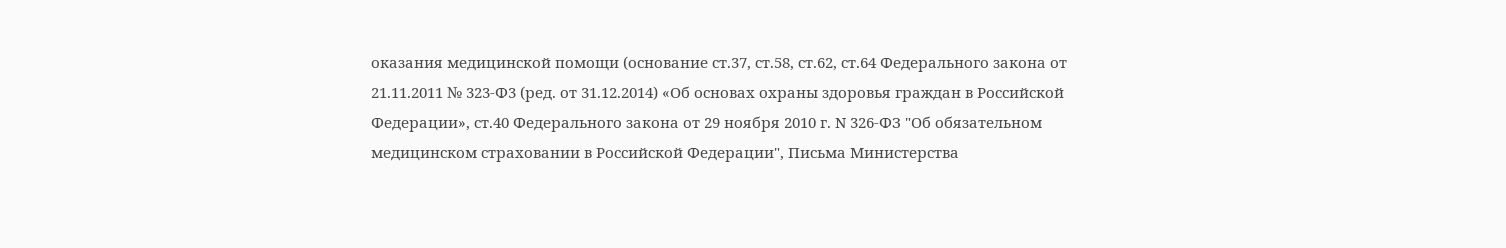оказания медицинской помощи (основание ст.37, ст.58, ст.62, ст.64 Федерального закона от 21.11.2011 № 323-Ф3 (ред. от 31.12.2014) «Об основах охраны здоровья граждан в Российской Федерации», ст.40 Федерального закона от 29 ноября 2010 г. N 326-ФЗ "Об обязательном медицинском страховании в Российской Федерации", Письма Министерства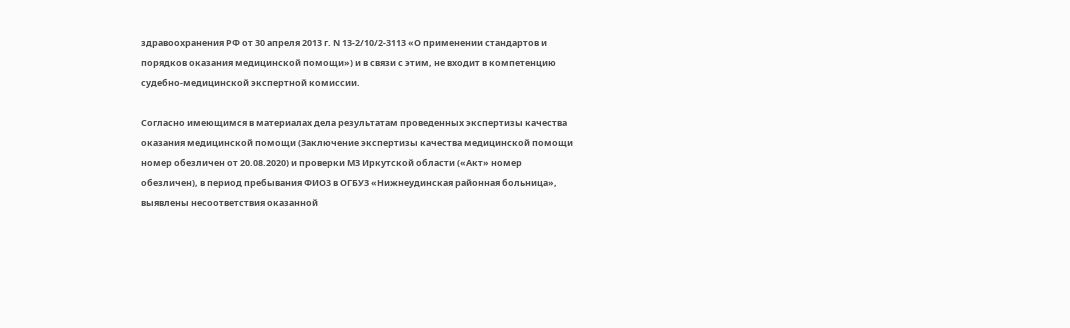здравоохранения РФ от 30 апреля 2013 г. N 13-2/10/2-3113 «О применении стандартов и порядков оказания медицинской помощи») и в связи с этим, не входит в компетенцию судебно-медицинской экспертной комиссии.

Согласно имеющимся в материалах дела результатам проведенных экспертизы качества оказания медицинской помощи (Заключение экспертизы качества медицинской помощи номер обезличен от 20.08.2020) и проверки МЗ Иркутской области («Акт» номер обезличен), в период пребывания ФИО3 в ОГБУЗ «Нижнеудинская районная больница», выявлены несоответствия оказанной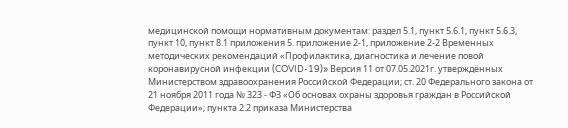медицинской помощи нормативным документам: раздел 5.1, пункт 5.6.1, пункт 5.6.3, пункт 10, пункт 8.1 приложения 5. приложение 2-1, приложение 2-2 Временных методических рекомендаций «Профилактика, диагностика и лечение повой коронавирусной инфекции (COVID-19)» Версия 11 от 07.05.2021г. утверждённых Министерством здравоохранения Российской Федерации; ст. 20 Федерального закона от 21 ноября 2011 года № 323 - ФЗ «Об основах охраны здоровья граждан в Российской Федерации»; пункта 2.2 приказа Министерства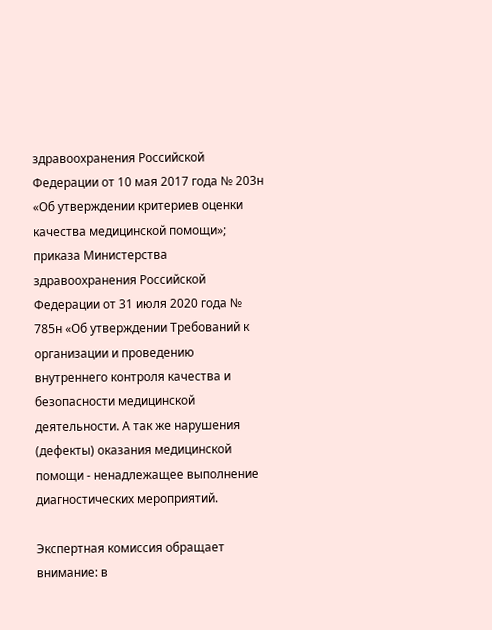здравоохранения Российской Федерации от 10 мая 2017 года № 203н «Об утверждении критериев оценки качества медицинской помощи»; приказа Министерства здравоохранения Российской Федерации от 31 июля 2020 года № 785н «Об утверждении Требований к организации и проведению внутреннего контроля качества и безопасности медицинской деятельности. А так же нарушения (дефекты) оказания медицинской помощи - ненадлежащее выполнение диагностических мероприятий.

Экспертная комиссия обращает внимание: в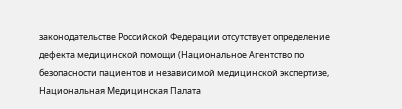законодательстве Российской Федерации отсутствует определение дефекта медицинской помощи (Национальное Агентство по безопасности пациентов и независимой медицинской экспертизе, Национальная Медицинская Палата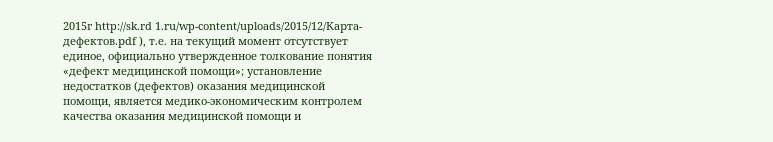2015г http://sk.rd 1.ru/wp-content/uploads/2015/12/Карта- дефектов.рdf ), т.е. на текущий момент отсутствует единое, официально утвержденное толкование понятия «дефект медицинской помощи»; установление недостатков (дефектов) оказания медицинской помощи, является медико-экономическим контролем качества оказания медицинской помощи и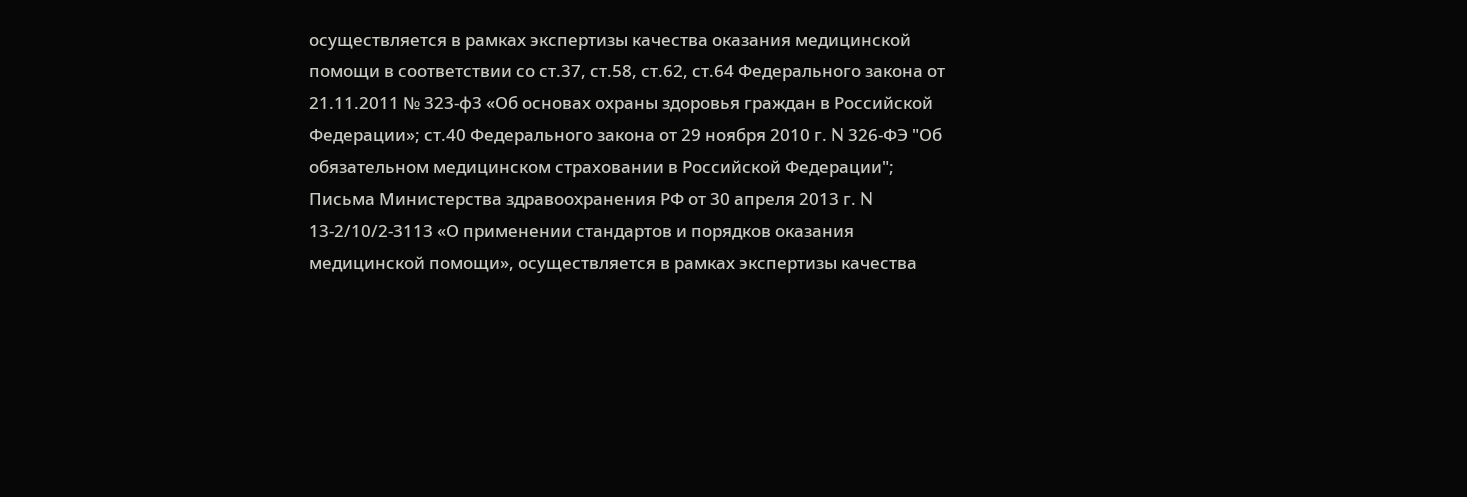осуществляется в рамках экспертизы качества оказания медицинской помощи в соответствии со ст.37, ст.58, ст.62, ст.64 Федерального закона от 21.11.2011 № 323-ф3 «Об основах охраны здоровья граждан в Российской Федерации»; ст.40 Федерального закона от 29 ноября 2010 г. N 326-ФЭ "Об обязательном медицинском страховании в Российской Федерации"; Письма Министерства здравоохранения РФ от 30 апреля 2013 г. N 13-2/10/2-3113 «О применении стандартов и порядков оказания медицинской помощи», осуществляется в рамках экспертизы качества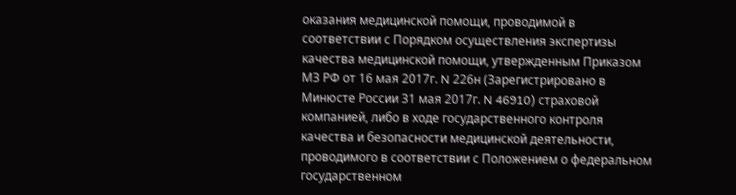оказания медицинской помощи, проводимой в соответствии с Порядком осуществления экспертизы качества медицинской помощи, утвержденным Приказом МЗ РФ от 16 мая 2017г. N 226н (Зарегистрировано в Минюсте России 31 мая 2017г. N 46910) страховой компанией, либо в ходе государственного контроля качества и безопасности медицинской деятельности, проводимого в соответствии с Положением о федеральном государственном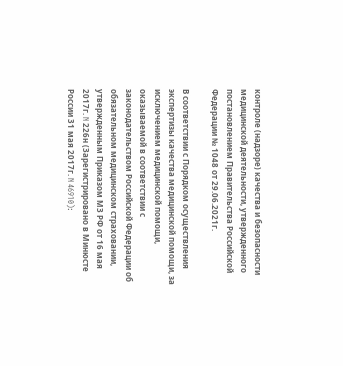контроле (надзоре) качества и безопасности медицинской деятельности, утвержденного постановлением Правительства Российской Федерации № 1048 от 29.06.2021г.

В соответствии с Порядком осуществления экспертизы качества медицинской помощи, за исключением медицинской помощи, оказываемой в соответствии с законодательством Российской Федерации об обязательном медицинском страховании, утвержденным Приказом МЗ РФ от 16 мая 2017г. N 226н (Зарегистрировано в Минюсте России 31 мая 2017г. N 46910):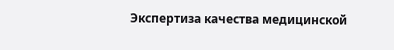Экспертиза качества медицинской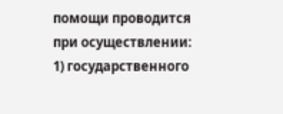помощи проводится при осуществлении: 1) государственного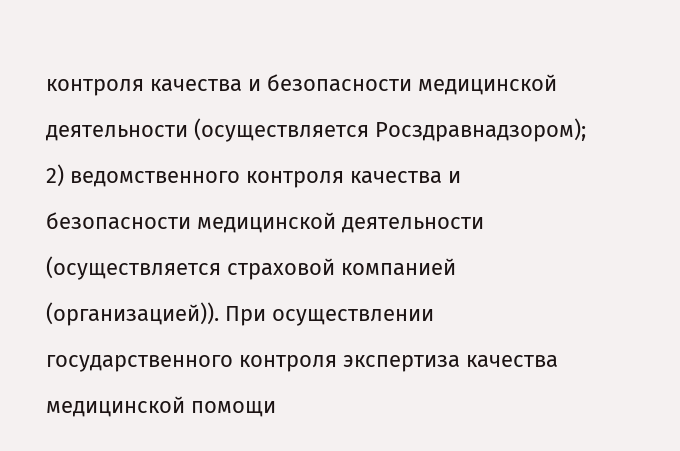контроля качества и безопасности медицинской деятельности (осуществляется Росздравнадзором); 2) ведомственного контроля качества и безопасности медицинской деятельности (осуществляется страховой компанией (организацией)). При осуществлении государственного контроля экспертиза качества медицинской помощи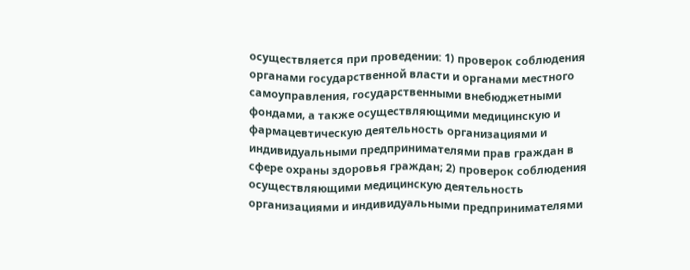осуществляется при проведении: 1) проверок соблюдения органами государственной власти и органами местного самоуправления, государственными внебюджетными фондами, а также осуществляющими медицинскую и фармацевтическую деятельность организациями и индивидуальными предпринимателями прав граждан в сфере охраны здоровья граждан; 2) проверок соблюдения осуществляющими медицинскую деятельность организациями и индивидуальными предпринимателями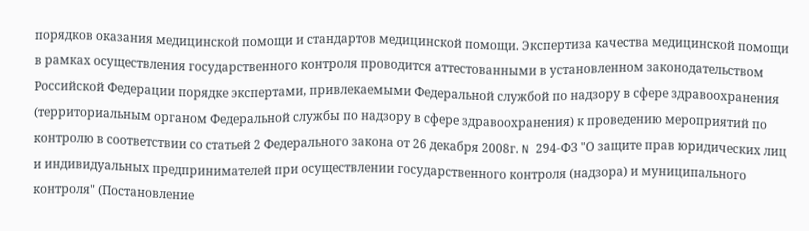порядков оказания медицинской помощи и стандартов медицинской помощи. Экспертиза качества медицинской помощи в рамках осуществления государственного контроля проводится аттестованными в установленном законодательством Российской Федерации порядке экспертами, привлекаемыми Федеральной службой по надзору в сфере здравоохранения (территориальным органом Федеральной службы по надзору в сфере здравоохранения) к проведению мероприятий по контролю в соответствии со статьей 2 Федерального закона от 26 декабря 2008г. N 294-ФЗ "О защите прав юридических лиц и индивидуальных предпринимателей при осуществлении государственного контроля (надзора) и муниципального контроля" (Постановление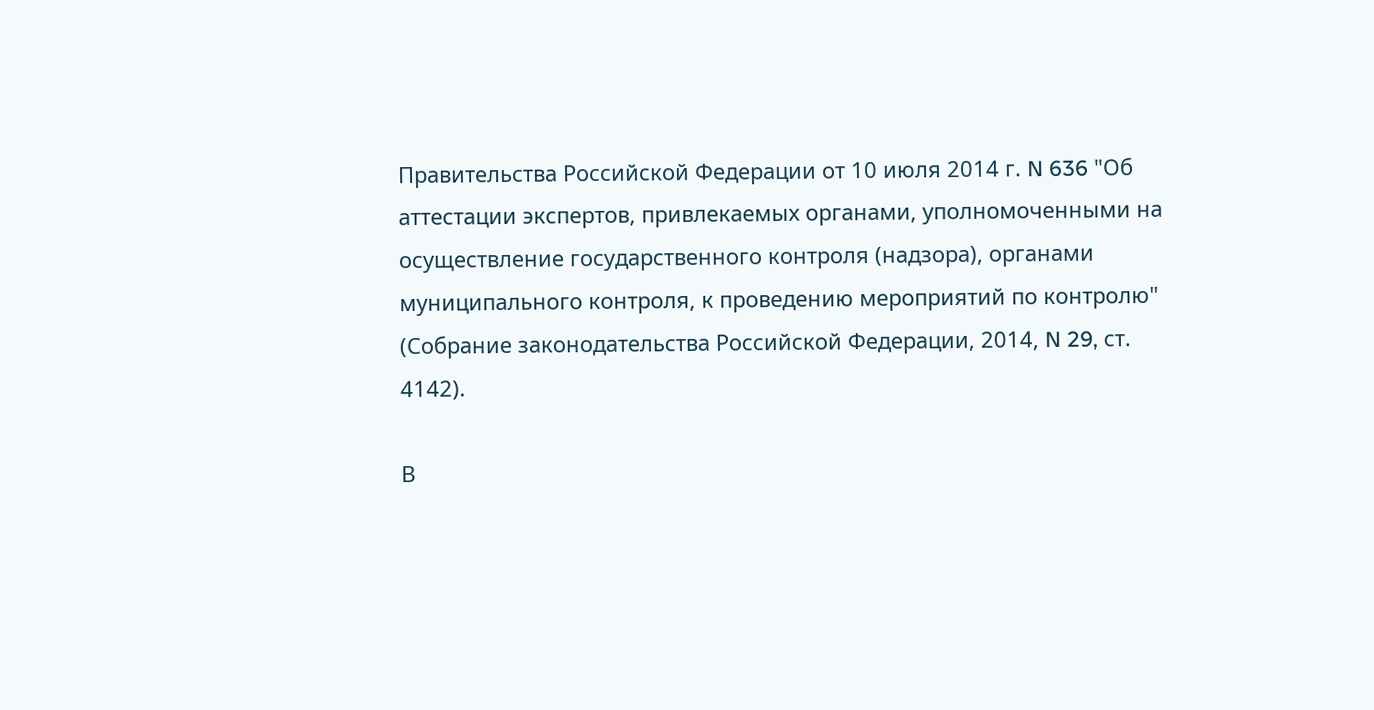Правительства Российской Федерации от 10 июля 2014 г. N 636 "Об аттестации экспертов, привлекаемых органами, уполномоченными на осуществление государственного контроля (надзора), органами муниципального контроля, к проведению мероприятий по контролю" (Собрание законодательства Российской Федерации, 2014, N 29, ст. 4142).

В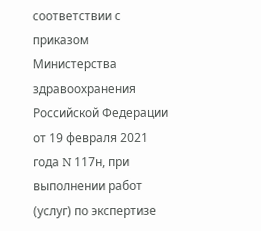соответствии с приказом Министерства здравоохранения Российской Федерации от 19 февраля 2021 года N 117н, при выполнении работ (услуг) по экспертизе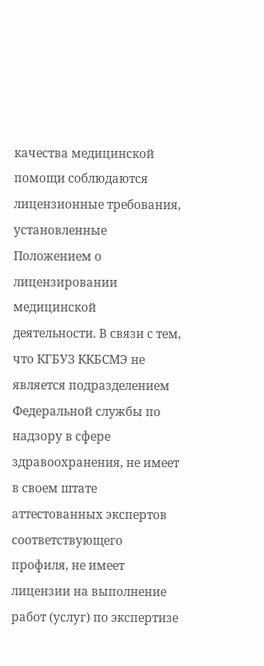качества медицинской помощи соблюдаются лицензионные требования, установленные Положением о лицензировании медицинской деятельности. В связи с тем, что КГБУЗ ККБСМЭ не является подразделением Федеральной службы по надзору в сфере здравоохранения, не имеет в своем штате аттестованных экспертов соответствующего профиля, не имеет лицензии на выполнение работ (услуг) по экспертизе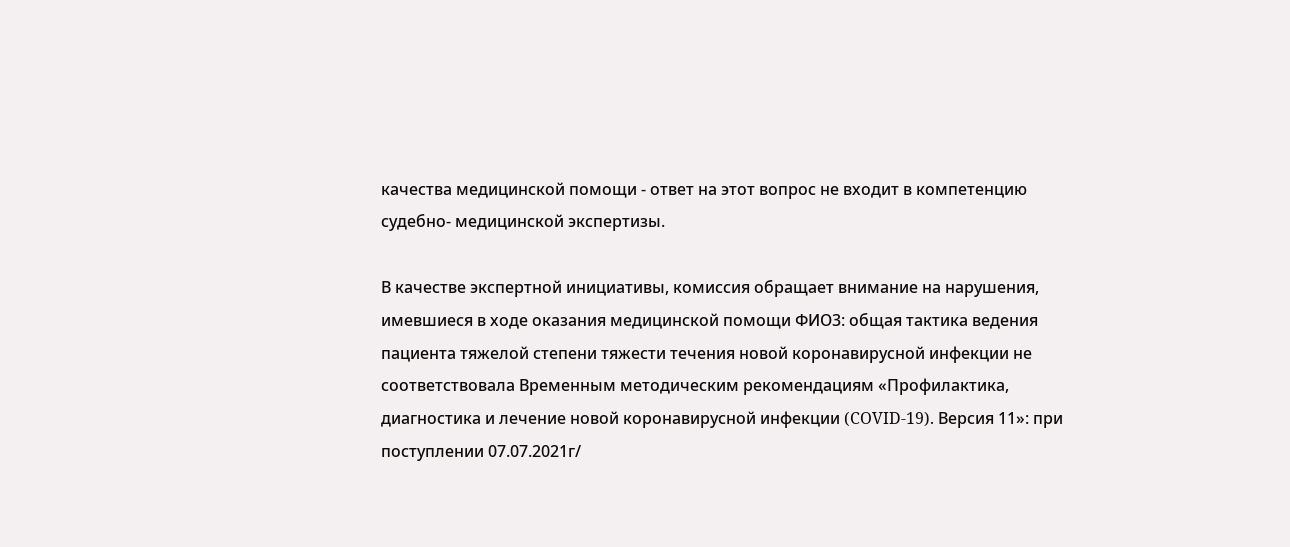качества медицинской помощи - ответ на этот вопрос не входит в компетенцию судебно- медицинской экспертизы.

В качестве экспертной инициативы, комиссия обращает внимание на нарушения, имевшиеся в ходе оказания медицинской помощи ФИО3: общая тактика ведения пациента тяжелой степени тяжести течения новой коронавирусной инфекции не соответствовала Временным методическим рекомендациям «Профилактика, диагностика и лечение новой коронавирусной инфекции (COVID-19). Версия 11»: при поступлении 07.07.2021г/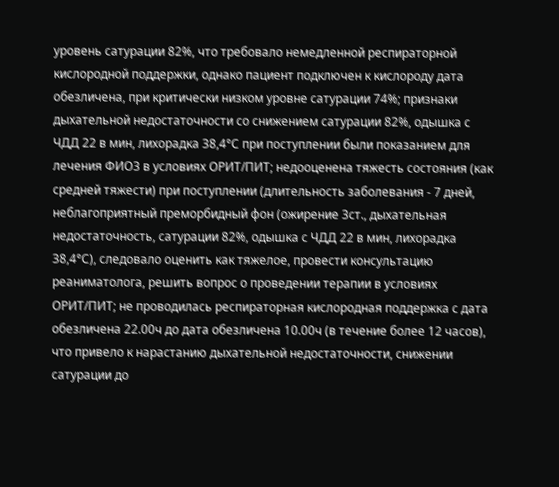уровень сатурации 82%, что требовало немедленной респираторной кислородной поддержки, однако пациент подключен к кислороду дата обезличена, при критически низком уровне сатурации 74%; признаки дыхательной недостаточности со снижением сатурации 82%, одышка с ЧДД 22 в мин, лихорадка 38,4°С при поступлении были показанием для лечения ФИО3 в условиях ОРИТ/ПИТ; недооценена тяжесть состояния (как средней тяжести) при поступлении (длительность заболевания - 7 дней, неблагоприятный преморбидный фон (ожирение 3ст., дыхательная недостаточность, сатурации 82%, одышка с ЧДД 22 в мин, лихорадка 38,4°С), следовало оценить как тяжелое, провести консультацию реаниматолога, решить вопрос о проведении терапии в условиях ОРИТ/ПИТ; не проводилась респираторная кислородная поддержка с дата обезличена 22.00ч до дата обезличена 10.00ч (в течение более 12 часов), что привело к нарастанию дыхательной недостаточности, снижении сатурации до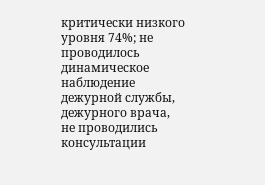критически низкого уровня 74%; не проводилось динамическое наблюдение дежурной службы, дежурного врача, не проводились консультации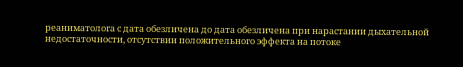реаниматолога с дата обезличена до дата обезличена при нарастании дыхательной недостаточности, отсутствии положительного эффекта на потоке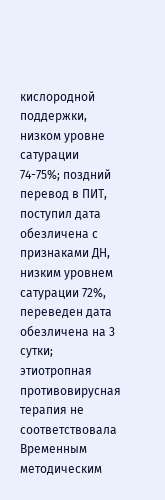кислородной поддержки, низком уровне сатурации 74-75%; поздний перевод в ПИТ, поступил дата обезличена с признаками ДН, низким уровнем сатурации 72%, переведен дата обезличена на 3 сутки; этиотропная противовирусная терапия не соответствовала Временным методическим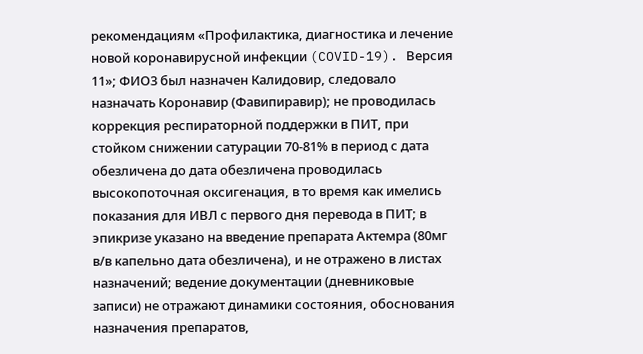рекомендациям «Профилактика, диагностика и лечение новой коронавирусной инфекции (COVID-19). Версия 11»; ФИО3 был назначен Калидовир, следовало назначать Коронавир (Фавипиравир); не проводилась коррекция респираторной поддержки в ПИТ, при стойком снижении сатурации 70-81% в период с дата обезличена до дата обезличена проводилась высокопоточная оксигенация, в то время как имелись показания для ИВЛ с первого дня перевода в ПИТ; в эпикризе указано на введение препарата Актемра (80мг в/в капельно дата обезличена), и не отражено в листах назначений; ведение документации (дневниковые записи) не отражают динамики состояния, обоснования назначения препаратов,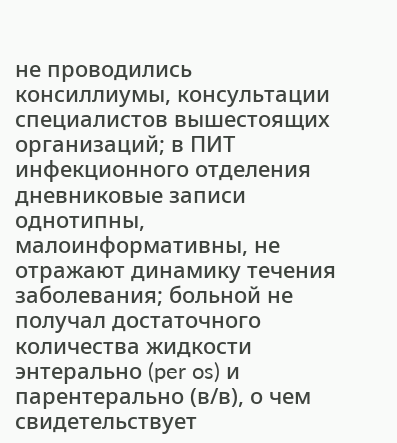не проводились консиллиумы, консультации специалистов вышестоящих организаций; в ПИТ инфекционного отделения дневниковые записи однотипны, малоинформативны, не отражают динамику течения заболевания; больной не получал достаточного количества жидкости энтерально (per os) и парентерально (в/в), о чем свидетельствует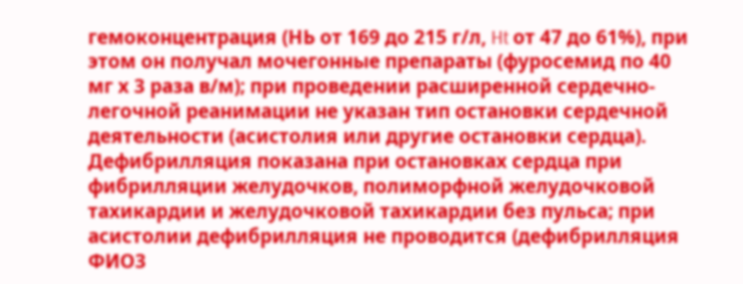гемоконцентрация (НЬ от 169 до 215 г/л, Ht от 47 до 61%), при этом он получал мочегонные препараты (фуросемид по 40 мг х 3 раза в/м); при проведении расширенной сердечно-легочной реанимации не указан тип остановки сердечной деятельности (асистолия или другие остановки сердца). Дефибрилляция показана при остановках сердца при фибрилляции желудочков, полиморфной желудочковой тахикардии и желудочковой тахикардии без пульса; при асистолии дефибрилляция не проводится (дефибрилляция ФИО3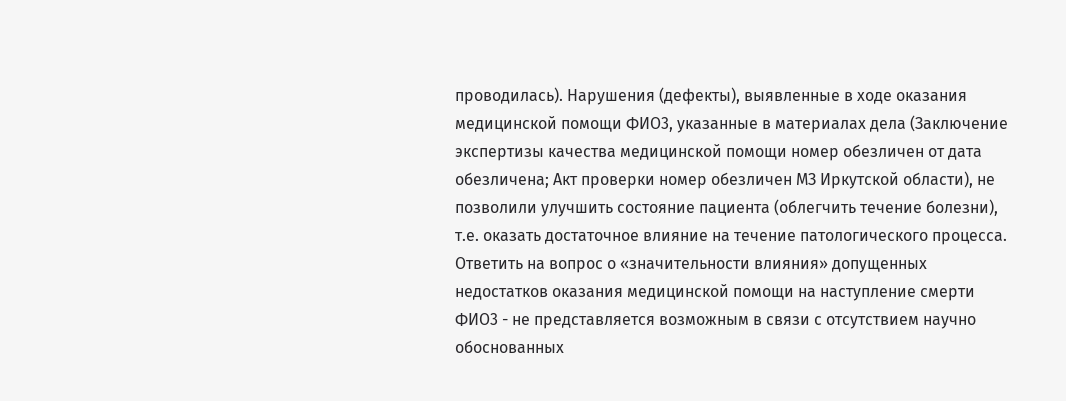проводилась). Нарушения (дефекты), выявленные в ходе оказания медицинской помощи ФИО3, указанные в материалах дела (Заключение экспертизы качества медицинской помощи номер обезличен от дата обезличена; Акт проверки номер обезличен МЗ Иркутской области), не позволили улучшить состояние пациента (облегчить течение болезни), т.е. оказать достаточное влияние на течение патологического процесса. Ответить на вопрос о «значительности влияния» допущенных недостатков оказания медицинской помощи на наступление смерти ФИО3 - не представляется возможным в связи с отсутствием научно обоснованных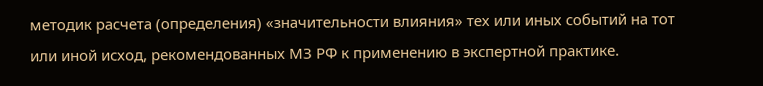методик расчета (определения) «значительности влияния» тех или иных событий на тот или иной исход, рекомендованных МЗ РФ к применению в экспертной практике.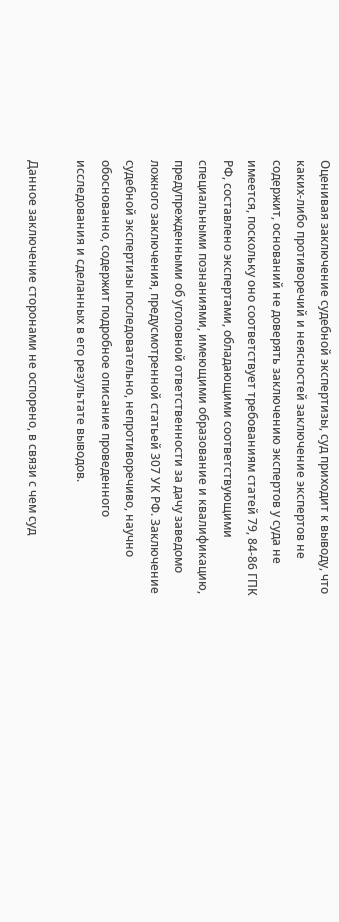Оценивая заключение судебной экспертизы, суд приходит к выводу, что каких-либо противоречий и неясностей заключение экспертов не содержит, оснований не доверять заключению экспертов у суда не имеется, поскольку оно соответствует требованиям статей 79, 84-86 ГПК РФ, составлено экспертами, обладающими соответствующими специальными познаниями, имеющими образование и квалификацию, предупрежденными об уголовной ответственности за дачу заведомо ложного заключения, предусмотренной статьей 307 УК РФ. Заключение судебной экспертизы последовательно, непротиворечиво, научно обоснованно, содержит подробное описание проведенного исследования и сделанных в его результате выводов.

Данное заключение сторонами не оспорено, в связи с чем суд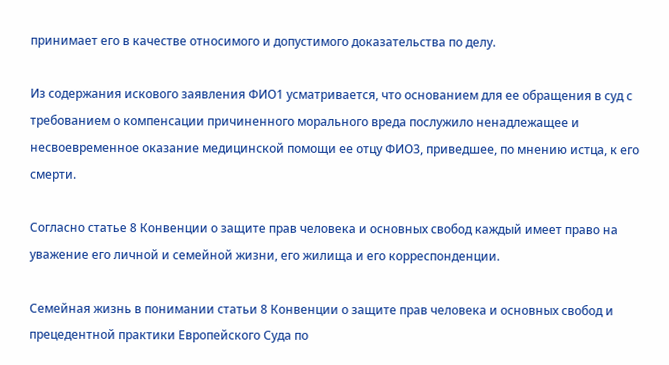принимает его в качестве относимого и допустимого доказательства по делу.

Из содержания искового заявления ФИО1 усматривается, что основанием для ее обращения в суд с требованием о компенсации причиненного морального вреда послужило ненадлежащее и несвоевременное оказание медицинской помощи ее отцу ФИО3, приведшее, по мнению истца, к его смерти.

Согласно статье 8 Конвенции о защите прав человека и основных свобод каждый имеет право на уважение его личной и семейной жизни, его жилища и его корреспонденции.

Семейная жизнь в понимании статьи 8 Конвенции о защите прав человека и основных свобод и прецедентной практики Европейского Суда по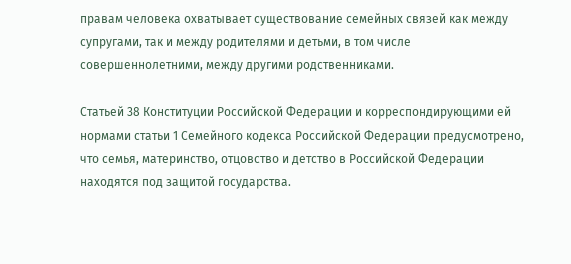правам человека охватывает существование семейных связей как между супругами, так и между родителями и детьми, в том числе совершеннолетними, между другими родственниками.

Статьей 38 Конституции Российской Федерации и корреспондирующими ей нормами статьи 1 Семейного кодекса Российской Федерации предусмотрено, что семья, материнство, отцовство и детство в Российской Федерации находятся под защитой государства.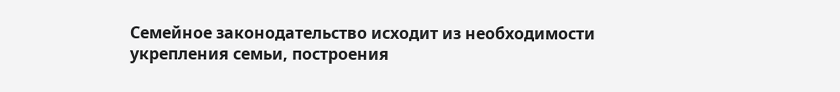Семейное законодательство исходит из необходимости укрепления семьи, построения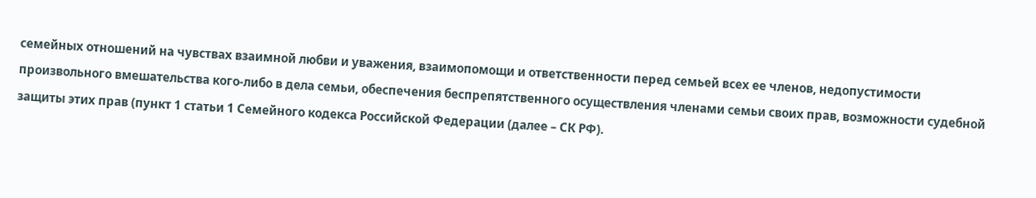семейных отношений на чувствах взаимной любви и уважения, взаимопомощи и ответственности перед семьей всех ее членов, недопустимости произвольного вмешательства кого-либо в дела семьи, обеспечения беспрепятственного осуществления членами семьи своих прав, возможности судебной защиты этих прав (пункт 1 статьи 1 Семейного кодекса Российской Федерации (далее – СК РФ).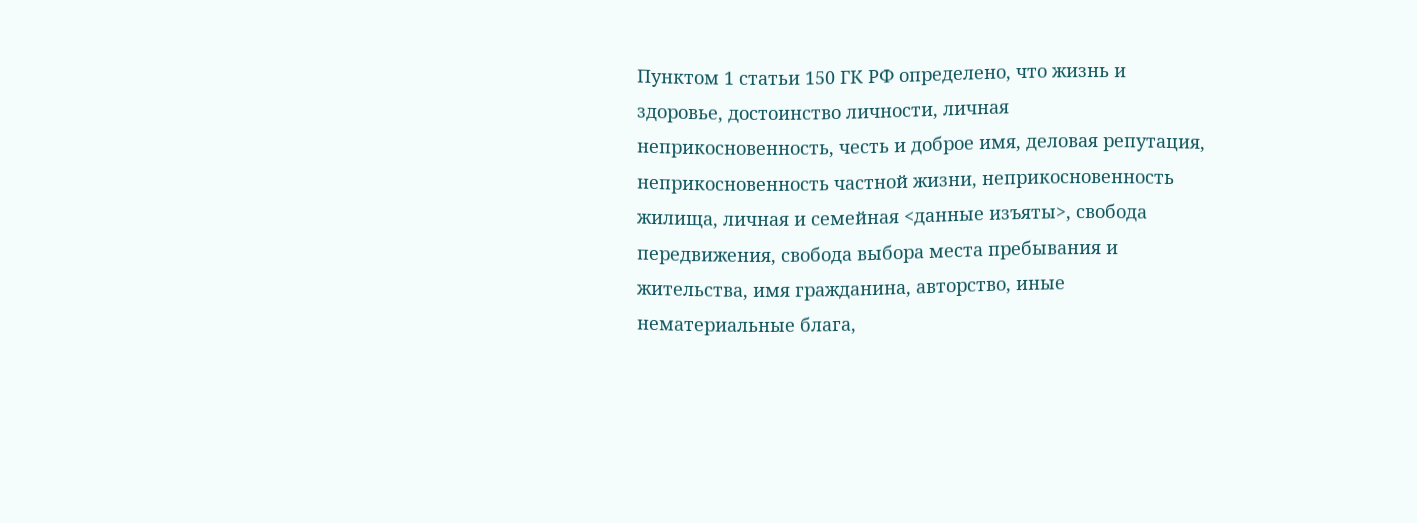Пунктом 1 статьи 150 ГК РФ определено, что жизнь и здоровье, достоинство личности, личная неприкосновенность, честь и доброе имя, деловая репутация, неприкосновенность частной жизни, неприкосновенность жилища, личная и семейная <данные изъяты>, свобода передвижения, свобода выбора места пребывания и жительства, имя гражданина, авторство, иные нематериальные блага,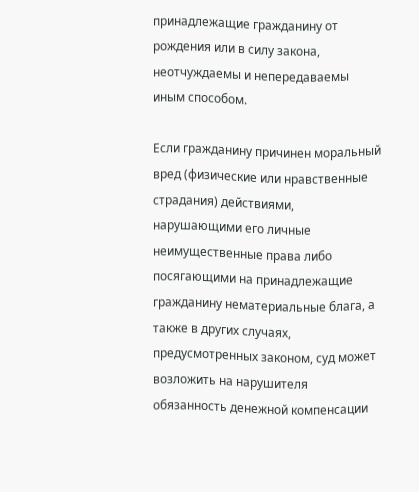принадлежащие гражданину от рождения или в силу закона, неотчуждаемы и непередаваемы иным способом.

Если гражданину причинен моральный вред (физические или нравственные страдания) действиями, нарушающими его личные неимущественные права либо посягающими на принадлежащие гражданину нематериальные блага, а также в других случаях, предусмотренных законом, суд может возложить на нарушителя обязанность денежной компенсации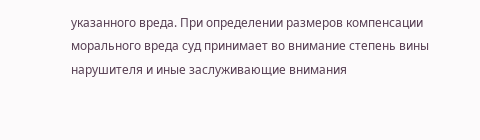указанного вреда. При определении размеров компенсации морального вреда суд принимает во внимание степень вины нарушителя и иные заслуживающие внимания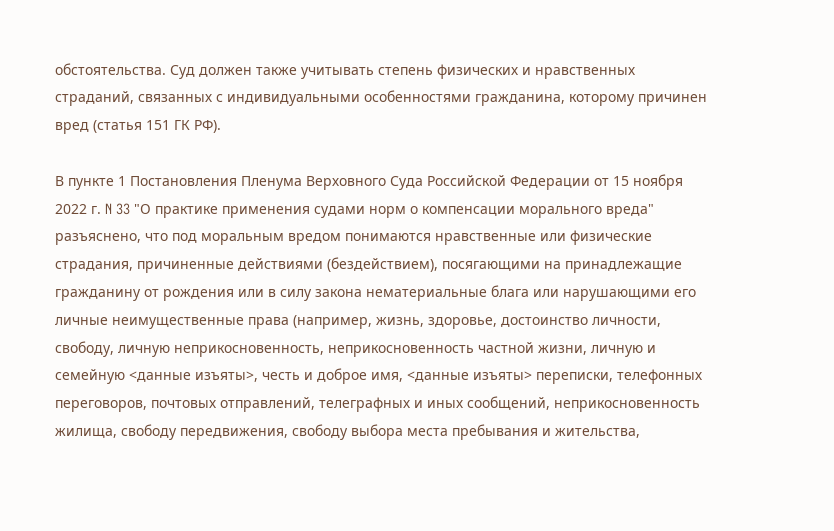обстоятельства. Суд должен также учитывать степень физических и нравственных страданий, связанных с индивидуальными особенностями гражданина, которому причинен вред (статья 151 ГК РФ).

В пункте 1 Постановления Пленума Верховного Суда Российской Федерации от 15 ноября 2022 г. N 33 "О практике применения судами норм о компенсации морального вреда" разъяснено, что под моральным вредом понимаются нравственные или физические страдания, причиненные действиями (бездействием), посягающими на принадлежащие гражданину от рождения или в силу закона нематериальные блага или нарушающими его личные неимущественные права (например, жизнь, здоровье, достоинство личности, свободу, личную неприкосновенность, неприкосновенность частной жизни, личную и семейную <данные изъяты>, честь и доброе имя, <данные изъяты> переписки, телефонных переговоров, почтовых отправлений, телеграфных и иных сообщений, неприкосновенность жилища, свободу передвижения, свободу выбора места пребывания и жительства,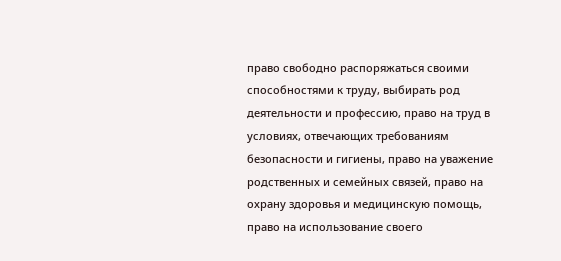право свободно распоряжаться своими способностями к труду, выбирать род деятельности и профессию, право на труд в условиях, отвечающих требованиям безопасности и гигиены, право на уважение родственных и семейных связей, право на охрану здоровья и медицинскую помощь, право на использование своего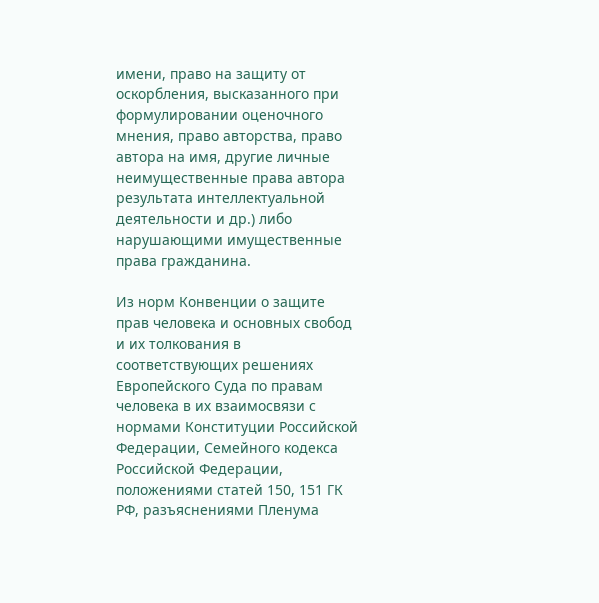имени, право на защиту от оскорбления, высказанного при формулировании оценочного мнения, право авторства, право автора на имя, другие личные неимущественные права автора результата интеллектуальной деятельности и др.) либо нарушающими имущественные права гражданина.

Из норм Конвенции о защите прав человека и основных свобод и их толкования в соответствующих решениях Европейского Суда по правам человека в их взаимосвязи с нормами Конституции Российской Федерации, Семейного кодекса Российской Федерации, положениями статей 150, 151 ГК РФ, разъяснениями Пленума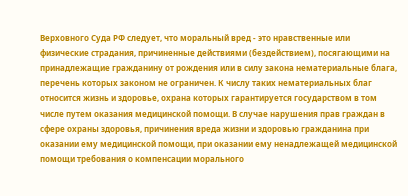Верховного Суда РФ следует, что моральный вред - это нравственные или физические страдания, причиненные действиями (бездействием), посягающими на принадлежащие гражданину от рождения или в силу закона нематериальные блага, перечень которых законом не ограничен. К числу таких нематериальных благ относится жизнь и здоровье, охрана которых гарантируется государством в том числе путем оказания медицинской помощи. В случае нарушения прав граждан в сфере охраны здоровья, причинения вреда жизни и здоровью гражданина при оказании ему медицинской помощи, при оказании ему ненадлежащей медицинской помощи требования о компенсации морального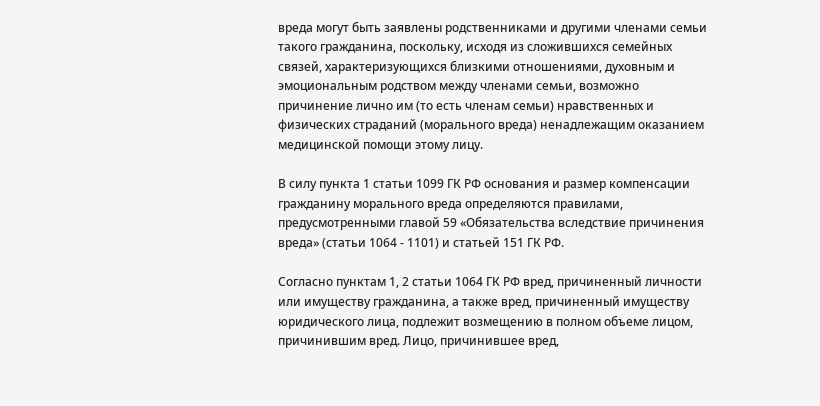вреда могут быть заявлены родственниками и другими членами семьи такого гражданина, поскольку, исходя из сложившихся семейных связей, характеризующихся близкими отношениями, духовным и эмоциональным родством между членами семьи, возможно причинение лично им (то есть членам семьи) нравственных и физических страданий (морального вреда) ненадлежащим оказанием медицинской помощи этому лицу.

В силу пункта 1 статьи 1099 ГК РФ основания и размер компенсации гражданину морального вреда определяются правилами, предусмотренными главой 59 «Обязательства вследствие причинения вреда» (статьи 1064 - 1101) и статьей 151 ГК РФ.

Согласно пунктам 1, 2 статьи 1064 ГК РФ вред, причиненный личности или имуществу гражданина, а также вред, причиненный имуществу юридического лица, подлежит возмещению в полном объеме лицом, причинившим вред. Лицо, причинившее вред,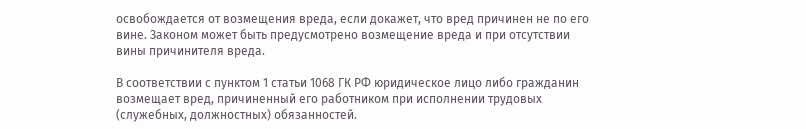освобождается от возмещения вреда, если докажет, что вред причинен не по его вине. Законом может быть предусмотрено возмещение вреда и при отсутствии вины причинителя вреда.

В соответствии с пунктом 1 статьи 1068 ГК РФ юридическое лицо либо гражданин возмещает вред, причиненный его работником при исполнении трудовых (служебных, должностных) обязанностей.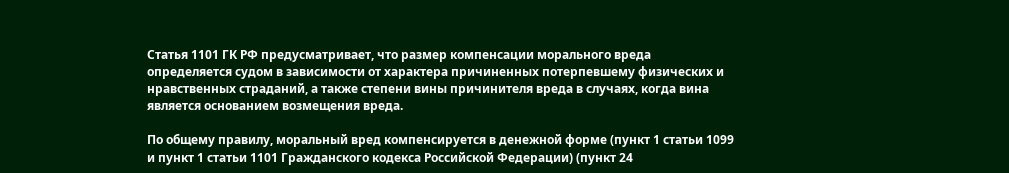Статья 1101 ГК РФ предусматривает, что размер компенсации морального вреда определяется судом в зависимости от характера причиненных потерпевшему физических и нравственных страданий, а также степени вины причинителя вреда в случаях, когда вина является основанием возмещения вреда.

По общему правилу, моральный вред компенсируется в денежной форме (пункт 1 статьи 1099 и пункт 1 статьи 1101 Гражданского кодекса Российской Федерации) (пункт 24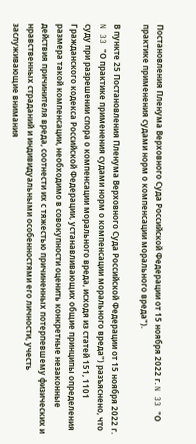Постановления Пленума Верховного Суда Российской Федерации от 15 ноября 2022 г. N 33 "О практике применения судами норм о компенсации морального вреда").

В пункте 25 Постановления Пленума Верховного Суда Российской Федерации от 15 ноября 2022 г. N 33 "О практике применения судами норм о компенсации морального вреда") разъяснено, что суду при разрешении спора о компенсации морального вреда, исходя из статей 151, 1101 Гражданского кодекса Российской Федерации, устанавливающих общие принципы определения размера такой компенсации, необходимо в совокупности оценить конкретные незаконные действия причинителя вреда, соотнести их с тяжестью причиненных потерпевшему физических и нравственных страданий и индивидуальными особенностями его личности, учесть заслуживающие внимания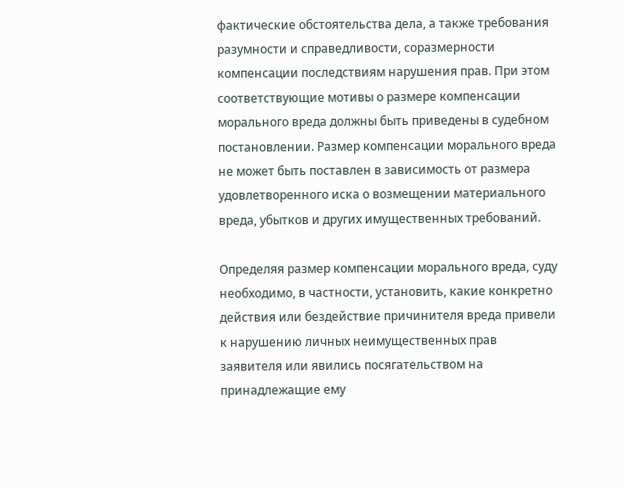фактические обстоятельства дела, а также требования разумности и справедливости, соразмерности компенсации последствиям нарушения прав. При этом соответствующие мотивы о размере компенсации морального вреда должны быть приведены в судебном постановлении. Размер компенсации морального вреда не может быть поставлен в зависимость от размера удовлетворенного иска о возмещении материального вреда, убытков и других имущественных требований.

Определяя размер компенсации морального вреда, суду необходимо, в частности, установить, какие конкретно действия или бездействие причинителя вреда привели к нарушению личных неимущественных прав заявителя или явились посягательством на принадлежащие ему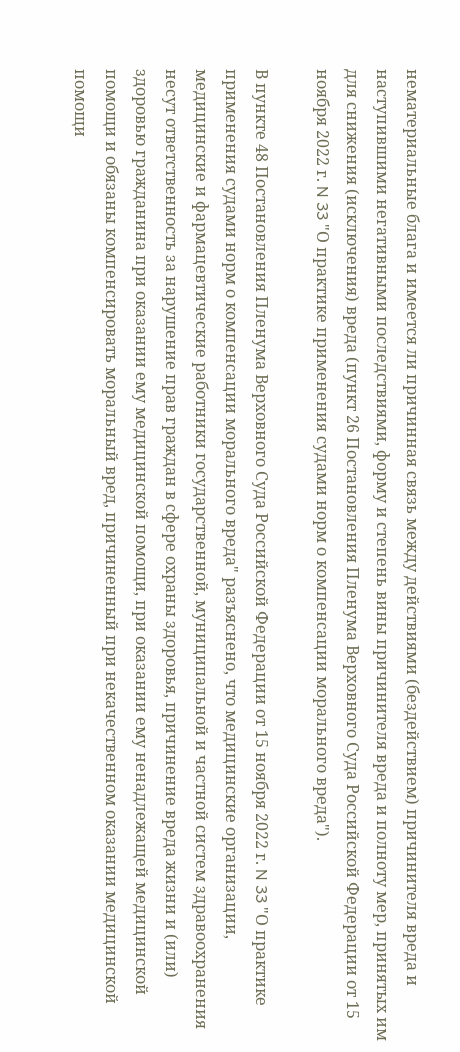нематериальные блага и имеется ли причинная связь между действиями (бездействием) причинителя вреда и наступившими негативными последствиями, форму и степень вины причинителя вреда и полноту мер, принятых им для снижения (исключения) вреда (пункт 26 Постановления Пленума Верховного Суда Российской Федерации от 15 ноября 2022 г. N 33 "О практике применения судами норм о компенсации морального вреда").

В пункте 48 Постановления Пленума Верховного Суда Российской Федерации от 15 ноября 2022 г. N 33 "О практике применения судами норм о компенсации морального вреда" разъяснено, что медицинские организации, медицинские и фармацевтические работники государственной, муниципальной и частной систем здравоохранения несут ответственность за нарушение прав граждан в сфере охраны здоровья, причинение вреда жизни и (или) здоровью гражданина при оказании ему медицинской помощи, при оказании ему ненадлежащей медицинской помощи и обязаны компенсировать моральный вред, причиненный при некачественном оказании медицинской помощи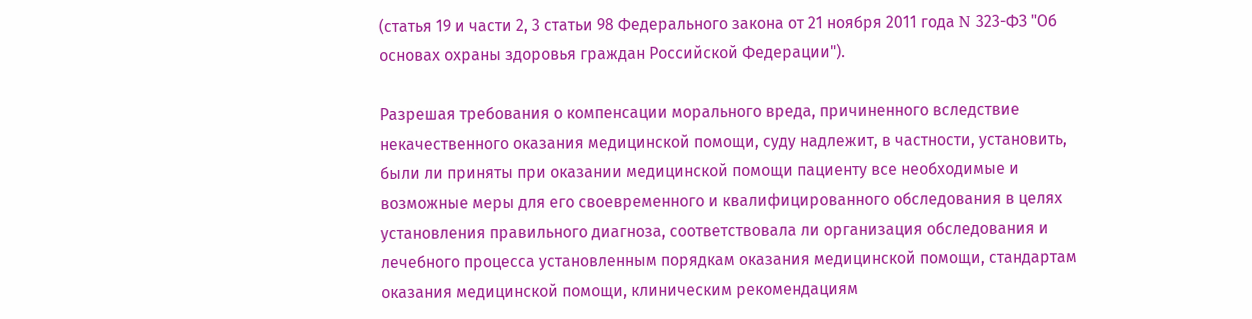(статья 19 и части 2, 3 статьи 98 Федерального закона от 21 ноября 2011 года N 323-ФЗ "Об основах охраны здоровья граждан Российской Федерации").

Разрешая требования о компенсации морального вреда, причиненного вследствие некачественного оказания медицинской помощи, суду надлежит, в частности, установить, были ли приняты при оказании медицинской помощи пациенту все необходимые и возможные меры для его своевременного и квалифицированного обследования в целях установления правильного диагноза, соответствовала ли организация обследования и лечебного процесса установленным порядкам оказания медицинской помощи, стандартам оказания медицинской помощи, клиническим рекомендациям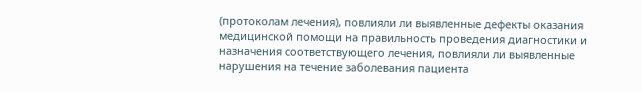(протоколам лечения), повлияли ли выявленные дефекты оказания медицинской помощи на правильность проведения диагностики и назначения соответствующего лечения, повлияли ли выявленные нарушения на течение заболевания пациента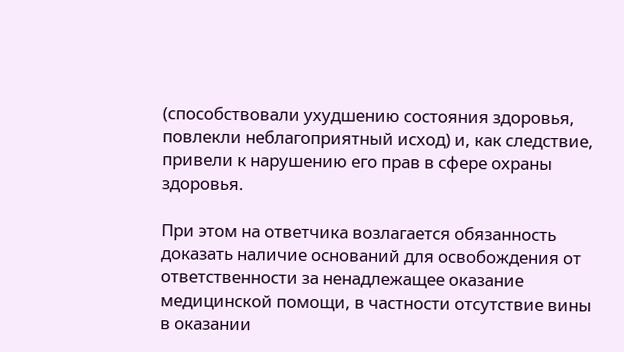(способствовали ухудшению состояния здоровья, повлекли неблагоприятный исход) и, как следствие, привели к нарушению его прав в сфере охраны здоровья.

При этом на ответчика возлагается обязанность доказать наличие оснований для освобождения от ответственности за ненадлежащее оказание медицинской помощи, в частности отсутствие вины в оказании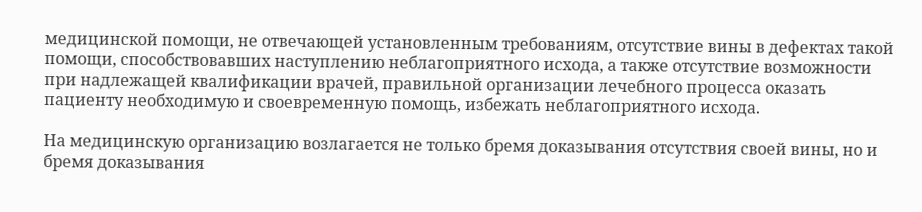медицинской помощи, не отвечающей установленным требованиям, отсутствие вины в дефектах такой помощи, способствовавших наступлению неблагоприятного исхода, а также отсутствие возможности при надлежащей квалификации врачей, правильной организации лечебного процесса оказать пациенту необходимую и своевременную помощь, избежать неблагоприятного исхода.

На медицинскую организацию возлагается не только бремя доказывания отсутствия своей вины, но и бремя доказывания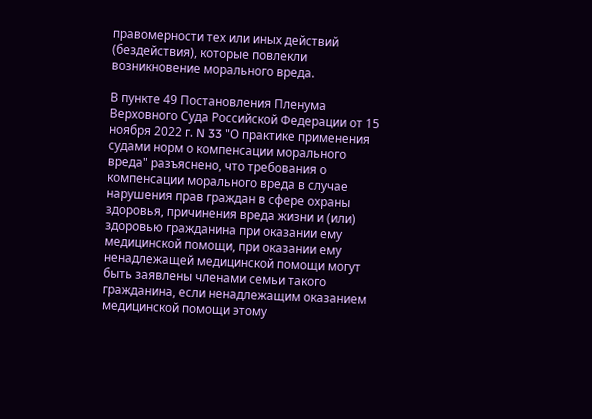правомерности тех или иных действий (бездействия), которые повлекли возникновение морального вреда.

В пункте 49 Постановления Пленума Верховного Суда Российской Федерации от 15 ноября 2022 г. N 33 "О практике применения судами норм о компенсации морального вреда" разъяснено, что требования о компенсации морального вреда в случае нарушения прав граждан в сфере охраны здоровья, причинения вреда жизни и (или) здоровью гражданина при оказании ему медицинской помощи, при оказании ему ненадлежащей медицинской помощи могут быть заявлены членами семьи такого гражданина, если ненадлежащим оказанием медицинской помощи этому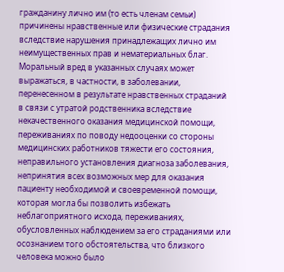гражданину лично им (то есть членам семьи) причинены нравственные или физические страдания вследствие нарушения принадлежащих лично им неимущественных прав и нематериальных благ. Моральный вред в указанных случаях может выражаться, в частности, в заболевании, перенесенном в результате нравственных страданий в связи с утратой родственника вследствие некачественного оказания медицинской помощи, переживаниях по поводу недооценки со стороны медицинских работников тяжести его состояния, неправильного установления диагноза заболевания, непринятия всех возможных мер для оказания пациенту необходимой и своевременной помощи, которая могла бы позволить избежать неблагоприятного исхода, переживаниях, обусловленных наблюдением за его страданиями или осознанием того обстоятельства, что близкого человека можно было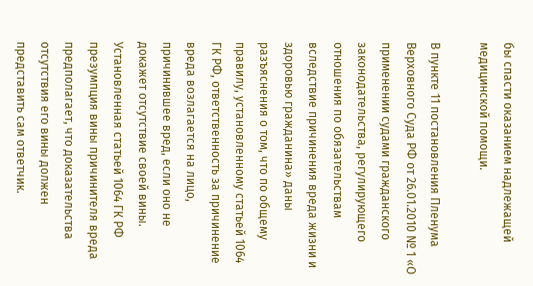бы спасти оказанием надлежащей медицинской помощи.

В пункте 11 постановления Пленума Верховного Суда РФ от 26.01.2010 № 1 «О применении судами гражданского законодательства, регулирующего отношения по обязательствам вследствие причинения вреда жизни и здоровью гражданина» даны разъяснения о том, что по общему правилу, установленному статьей 1064 ГК РФ, ответственность за причинение вреда возлагается на лицо, причинившее вред, если оно не докажет отсутствие своей вины. Установленная статьей 1064 ГК РФ презумпция вины причинителя вреда предполагает, что доказательства отсутствия его вины должен представить сам ответчик.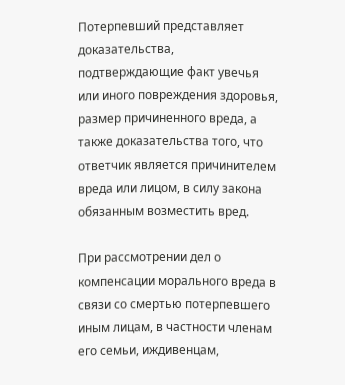Потерпевший представляет доказательства, подтверждающие факт увечья или иного повреждения здоровья, размер причиненного вреда, а также доказательства того, что ответчик является причинителем вреда или лицом, в силу закона обязанным возместить вред.

При рассмотрении дел о компенсации морального вреда в связи со смертью потерпевшего иным лицам, в частности членам его семьи, иждивенцам,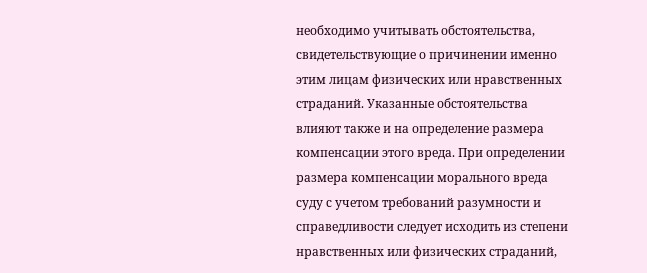необходимо учитывать обстоятельства, свидетельствующие о причинении именно этим лицам физических или нравственных страданий. Указанные обстоятельства влияют также и на определение размера компенсации этого вреда. При определении размера компенсации морального вреда суду с учетом требований разумности и справедливости следует исходить из степени нравственных или физических страданий,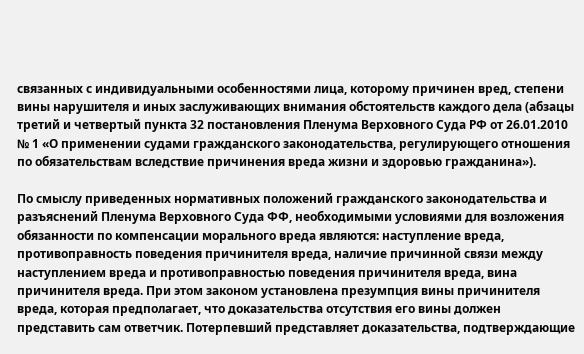связанных с индивидуальными особенностями лица, которому причинен вред, степени вины нарушителя и иных заслуживающих внимания обстоятельств каждого дела (абзацы третий и четвертый пункта 32 постановления Пленума Верховного Суда РФ от 26.01.2010 № 1 «О применении судами гражданского законодательства, регулирующего отношения по обязательствам вследствие причинения вреда жизни и здоровью гражданина»).

По смыслу приведенных нормативных положений гражданского законодательства и разъяснений Пленума Верховного Суда ФФ, необходимыми условиями для возложения обязанности по компенсации морального вреда являются: наступление вреда, противоправность поведения причинителя вреда, наличие причинной связи между наступлением вреда и противоправностью поведения причинителя вреда, вина причинителя вреда. При этом законом установлена презумпция вины причинителя вреда, которая предполагает, что доказательства отсутствия его вины должен представить сам ответчик. Потерпевший представляет доказательства, подтверждающие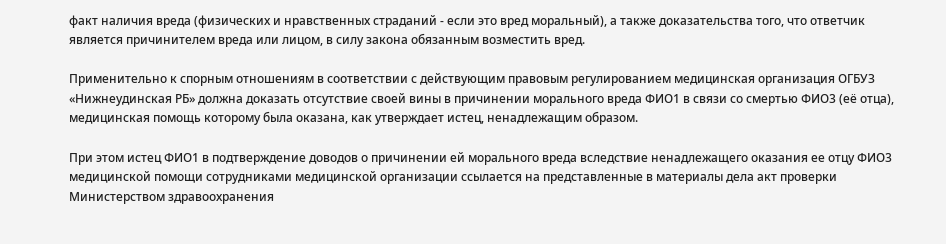факт наличия вреда (физических и нравственных страданий - если это вред моральный), а также доказательства того, что ответчик является причинителем вреда или лицом, в силу закона обязанным возместить вред.

Применительно к спорным отношениям в соответствии с действующим правовым регулированием медицинская организация ОГБУЗ «Нижнеудинская РБ» должна доказать отсутствие своей вины в причинении морального вреда ФИО1 в связи со смертью ФИО3 (её отца), медицинская помощь которому была оказана, как утверждает истец, ненадлежащим образом.

При этом истец ФИО1 в подтверждение доводов о причинении ей морального вреда вследствие ненадлежащего оказания ее отцу ФИО3 медицинской помощи сотрудниками медицинской организации ссылается на представленные в материалы дела акт проверки Министерством здравоохранения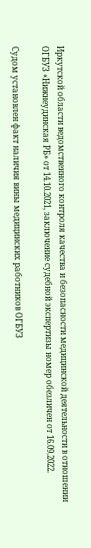Иркутской области ведомственного контроля качества и безопасности медицинской деятельности в отношении ОГБУЗ «Нижнеудинская РБ» от 14.10.2021, заключение судебной экспертизы номер обезличен от 16.09.2022.

Судом установлен факт наличия вины медицинских работников ОГБУЗ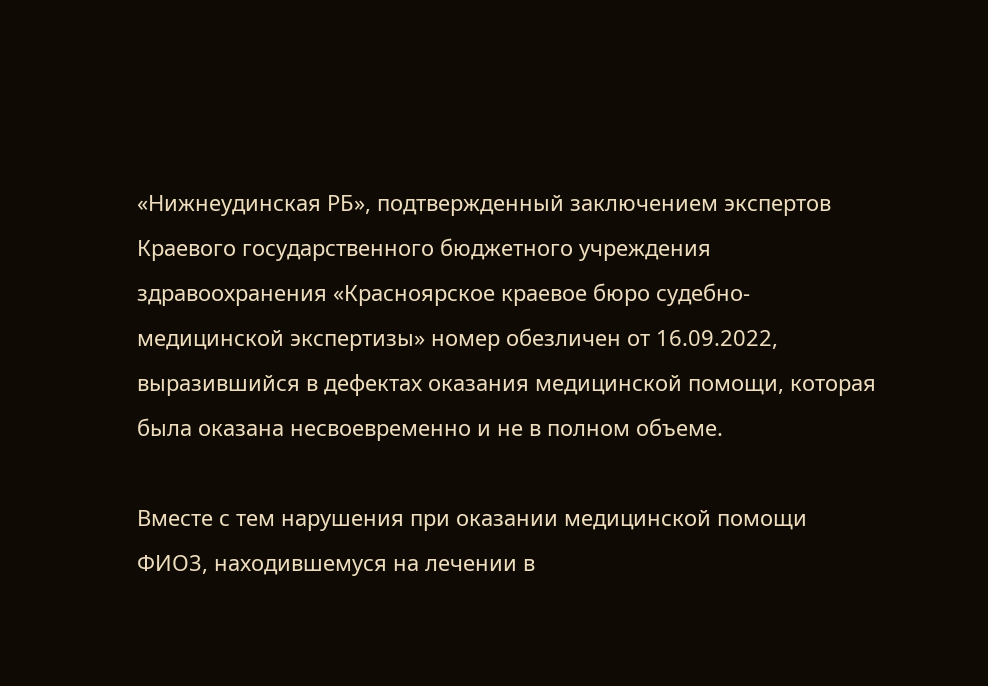«Нижнеудинская РБ», подтвержденный заключением экспертов Краевого государственного бюджетного учреждения здравоохранения «Красноярское краевое бюро судебно-медицинской экспертизы» номер обезличен от 16.09.2022, выразившийся в дефектах оказания медицинской помощи, которая была оказана несвоевременно и не в полном объеме.

Вместе с тем нарушения при оказании медицинской помощи ФИО3, находившемуся на лечении в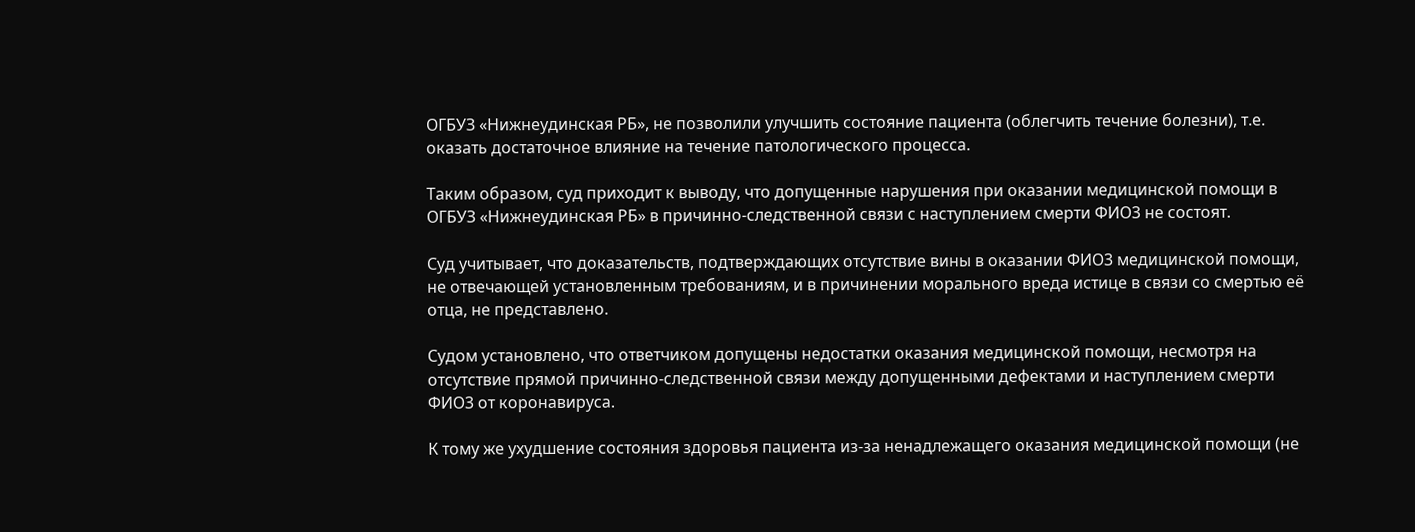ОГБУЗ «Нижнеудинская РБ», не позволили улучшить состояние пациента (облегчить течение болезни), т.е. оказать достаточное влияние на течение патологического процесса.

Таким образом, суд приходит к выводу, что допущенные нарушения при оказании медицинской помощи в ОГБУЗ «Нижнеудинская РБ» в причинно-следственной связи с наступлением смерти ФИО3 не состоят.

Суд учитывает, что доказательств, подтверждающих отсутствие вины в оказании ФИО3 медицинской помощи, не отвечающей установленным требованиям, и в причинении морального вреда истице в связи со смертью её отца, не представлено.

Судом установлено, что ответчиком допущены недостатки оказания медицинской помощи, несмотря на отсутствие прямой причинно-следственной связи между допущенными дефектами и наступлением смерти ФИО3 от коронавируса.

К тому же ухудшение состояния здоровья пациента из-за ненадлежащего оказания медицинской помощи (не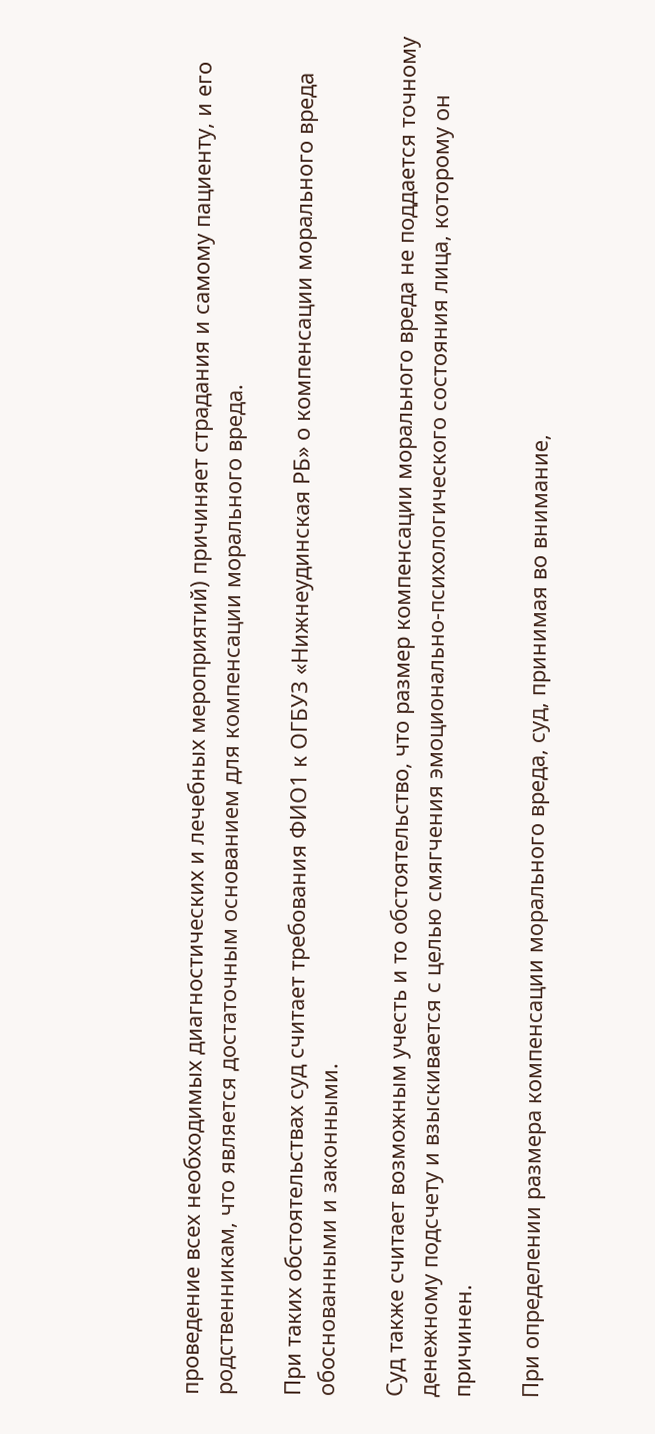проведение всех необходимых диагностических и лечебных мероприятий) причиняет страдания и самому пациенту, и его родственникам, что является достаточным основанием для компенсации морального вреда.

При таких обстоятельствах суд считает требования ФИО1 к ОГБУЗ «Нижнеудинская РБ» о компенсации морального вреда обоснованными и законными.

Суд также считает возможным учесть и то обстоятельство, что размер компенсации морального вреда не поддается точному денежному подсчету и взыскивается с целью смягчения эмоционально-психологического состояния лица, которому он причинен.

При определении размера компенсации морального вреда, суд, принимая во внимание,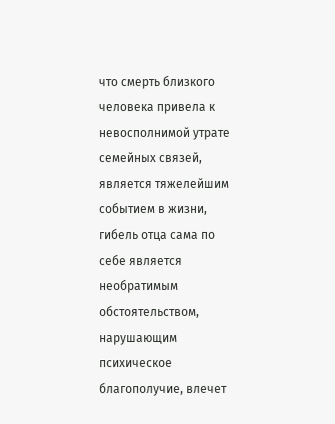что смерть близкого человека привела к невосполнимой утрате семейных связей, является тяжелейшим событием в жизни, гибель отца сама по себе является необратимым обстоятельством, нарушающим психическое благополучие, влечет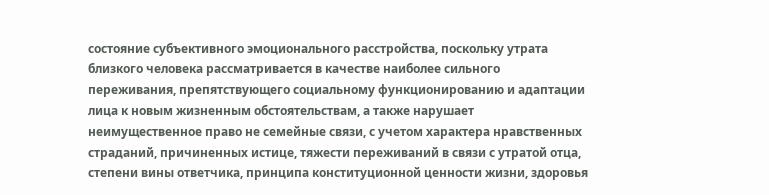состояние субъективного эмоционального расстройства, поскольку утрата близкого человека рассматривается в качестве наиболее сильного переживания, препятствующего социальному функционированию и адаптации лица к новым жизненным обстоятельствам, а также нарушает неимущественное право не семейные связи, с учетом характера нравственных страданий, причиненных истице, тяжести переживаний в связи с утратой отца, степени вины ответчика, принципа конституционной ценности жизни, здоровья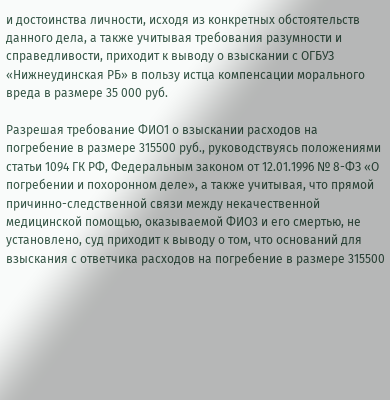и достоинства личности, исходя из конкретных обстоятельств данного дела, а также учитывая требования разумности и справедливости, приходит к выводу о взыскании с ОГБУЗ «Нижнеудинская РБ» в пользу истца компенсации морального вреда в размере 35 000 руб.

Разрешая требование ФИО1 о взыскании расходов на погребение в размере 315500 руб., руководствуясь положениями статьи 1094 ГК РФ, Федеральным законом от 12.01.1996 № 8-ФЗ «О погребении и похоронном деле», а также учитывая, что прямой причинно-следственной связи между некачественной медицинской помощью, оказываемой ФИО3 и его смертью, не установлено, суд приходит к выводу о том, что оснований для взыскания с ответчика расходов на погребение в размере 315500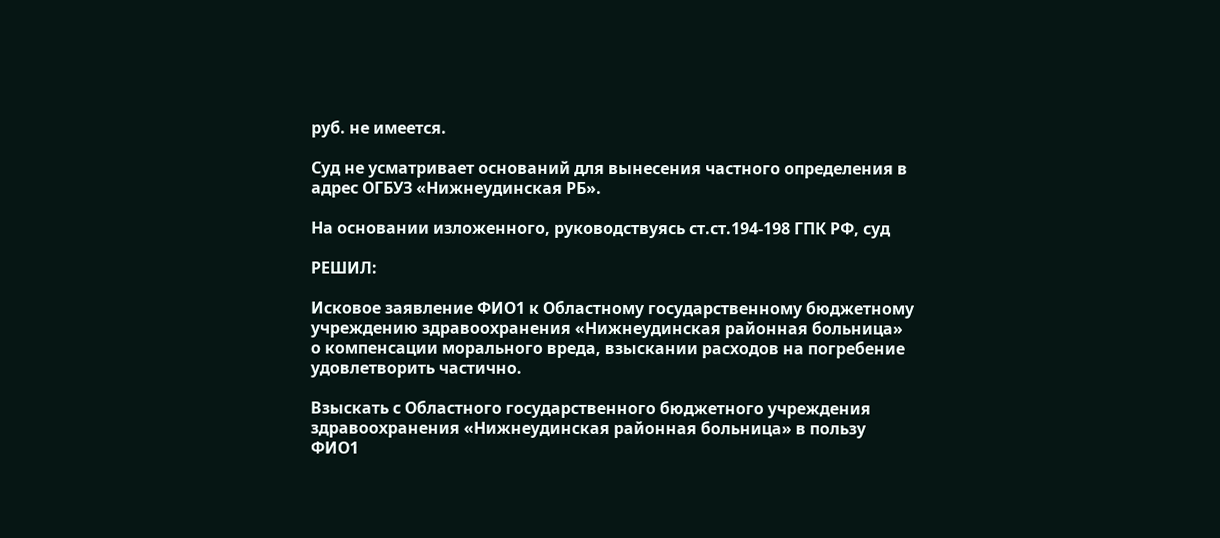руб. не имеется.

Суд не усматривает оснований для вынесения частного определения в адрес ОГБУЗ «Нижнеудинская РБ».

На основании изложенного, руководствуясь ст.ст.194-198 ГПК РФ, суд

РЕШИЛ:

Исковое заявление ФИО1 к Областному государственному бюджетному учреждению здравоохранения «Нижнеудинская районная больница» о компенсации морального вреда, взыскании расходов на погребение удовлетворить частично.

Взыскать с Областного государственного бюджетного учреждения здравоохранения «Нижнеудинская районная больница» в пользу ФИО1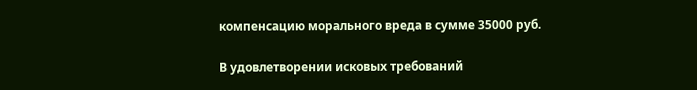компенсацию морального вреда в сумме 35000 руб.

В удовлетворении исковых требований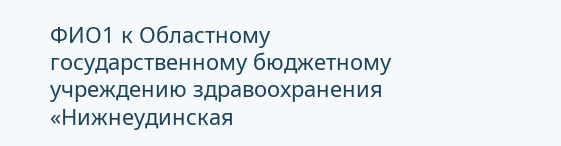ФИО1 к Областному государственному бюджетному учреждению здравоохранения «Нижнеудинская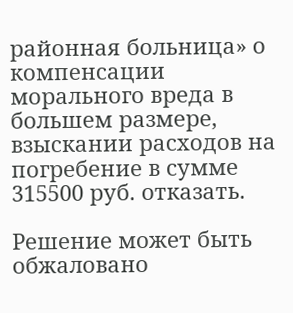районная больница» о компенсации морального вреда в большем размере, взыскании расходов на погребение в сумме 315500 руб. отказать.

Решение может быть обжаловано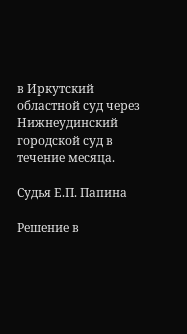в Иркутский областной суд через Нижнеудинский городской суд в течение месяца.

Судья Е.П. Папина

Решение в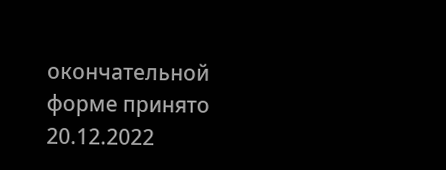окончательной форме принято 20.12.2022